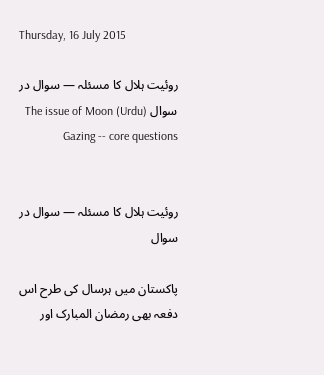Thursday, 16 July 2015

روئیت ہلال کا مسئلہ — سوال در سوال (Urdu) The issue of Moon Gazing -- core questions


روئیت ہلال کا مسئلہ — سوال در سوال

پاکستان میں ہرسال کی طرح اس دفعہ بھی رمضان المبارک اور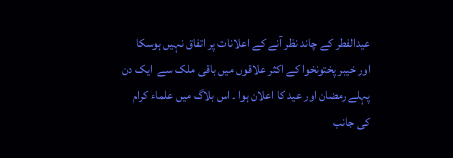عیدالفطر کے چاند نظر آنے کے اعلانات پر اتفاق نہیں ہوسکا  اور خیبر پختونخوا کے اکثر علاقوں میں باقی ملک سے  ایک دن پہلے رمضان اور عید کا اعلان ہوا ۔ اس بلاگ میں علماء کرام کی جانب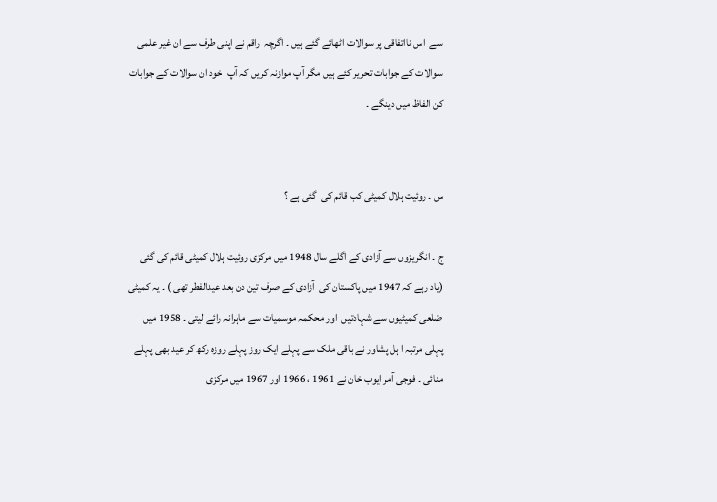سے  اس نااتفاقی پر سوالات اٹھائے گئے ہیں ۔ اگرچہ  راقم نے اپنی طرف سے ان غیر علمی سوالات کے جوابات تحریر کئے ہیں مگر آپ موازنہ کریں کہ آپ  خود ان سوالات کے جوابات کن الفاظ میں دینگے ۔


س ۔ روئیت ہلال کمیٹی کب قائم کی  گئی ہے ؟

ج ۔ انگریزوں سے آزادی کے اگلے سال 1948 میں مرکزی روئیت ہلال کمیٹی قائم کی گئی (یاد رہے کہ 1947 میں پاکستان کی  آزادی کے صرف تین دن بعد عیدالفطر تھی ) ۔ یہ کمیٹی ضلعی کمیٹیوں سے شہادتیں  اور محکمہ موسمیات سے ماہرانہ رائے لیتی ۔ 1958 میں پہلی مرتبہ ا ہل پشاور نے باقی ملک سے پہلے ایک روز پہلے روزہ رکھ کر عید بھی پہلے منائی ۔ فوجی آمر ایوب خان نے 1961 ، 1966 اور 1967 میں مرکزی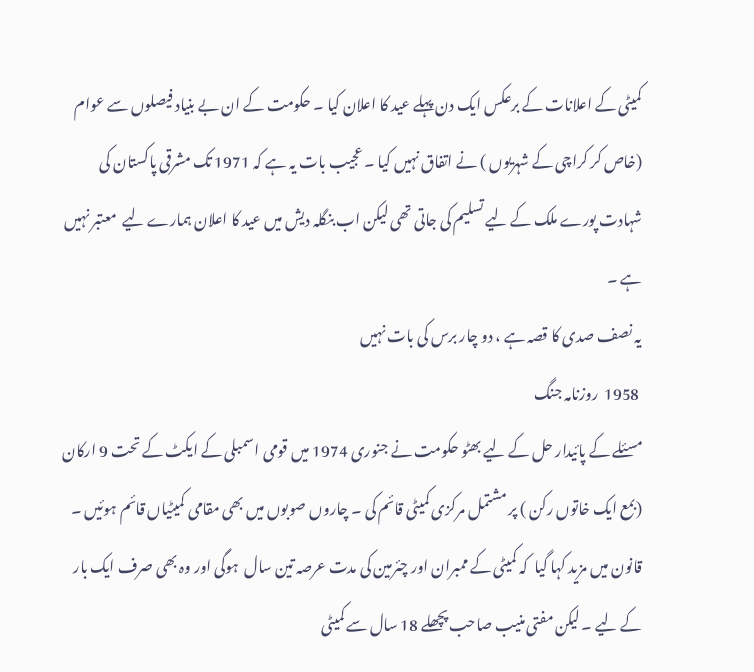کمیٹی کے اعلانات کے برعکس ایک دن پہلے عید کا اعلان کیا ۔ حکومت کے ان بے بنیاد فیصلوں سے عوام (خاص کر کراچی کے شہریوں ) نے اتفاق نہیں کیا ۔ عجیب بات یہ ہے کہ 1971 تک مشرقی پاکستان کی شہادت پورے ملک کے لیے تسلیم کی جاتی تھی لیکن اب بنگلہ دیش میں عید کا اعلان ہمارے لیے  معتبر نہیں ہے ۔
یہ نصف صدی کا قصہ ہے ، دو چار برس کی بات نہیں
 1958  روزنامہ جنگ
مسئلے کے پائیدار حل کے لیے بھٹو حکومت نے جنوری 1974 میں قومی اسمبلی کے ایکٹ کے تحت 9 ارکان (بمع ایک خاتوں رکن ) پر مشتمل مرکزی کمیٹی قائم کی ۔ چاروں صوبوں میں بھی مقامی کمیٹیاں قائم ہوئیں ۔ قانون میں مزید کہا گیا  کہ کمیٹی کے ممبران اور چئرمین کی مدت عرصہ تین سال  ہوگی اور وہ بھی صرف ایک بار کے لیے ۔ لیکن مفتی منیب صاحب پچھلے 18 سال سے کمیٹی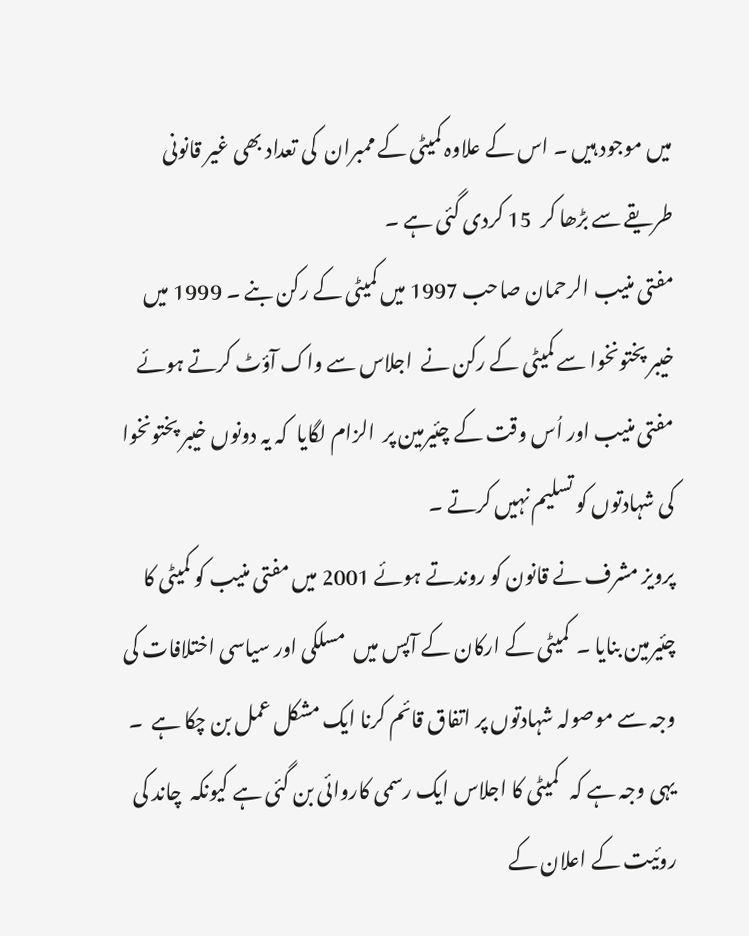میں موجود ہیں ۔ اس کے علاوہ کمیٹی کے ممبران  کی تعداد بھی غیر قانونی طریقے سے بڑھا کر  15 کردی گئی ہے ۔
مفتی منیب الرحمان صاحب 1997 میں کمیٹی کے رکن بنے ۔ 1999 میں خیبر پختونخوا سے کمیٹی کے رکن نے  اجلاس سے واک آؤٹ کرتے ہوئے مفتی منیب اور اُس وقت کے چئیرمین پر  الزام لگایا  کہ یہ دونوں خیبر پختونخوا کی شہادتوں کو تسلیم نہیں کرتے ۔
پرویز مشرف نے قانون کو روندتے ہوئے 2001 میں مفتی منیب کو کمیٹی کا چئیرمین بنایا ۔  کمیٹی کے ارکان کے آپس میں  مسلکی اور سیاسی اختلافات کی وجہ سے موصولہ شہادتوں پر اتفاق قائم کرنا ایک مشکل عمل بن چکا ہے  ۔ یہی وجہ ہے کہ   کمیٹی کا اجلاس ایک رسمی کاروائی بن گئی ہے کیونکہ  چاند کی روئیت کے اعلان کے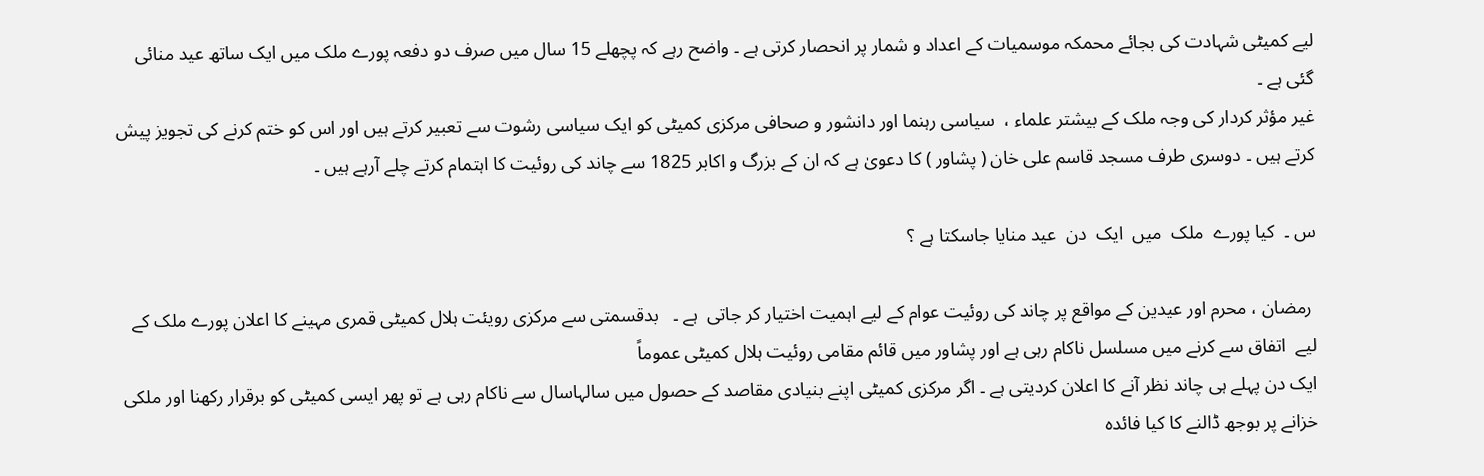لیے کمیٹی شہادت کی بجائے محمکہ موسمیات کے اعداد و شمار پر انحصار کرتی ہے ۔ واضح رہے کہ پچھلے 15 سال میں صرف دو دفعہ پورے ملک میں ایک ساتھ عید منائی گئی ہے ۔
غیر مؤثر کردار کی وجہ ملک کے بیشتر علماء ،  سیاسی رہنما اور دانشور و صحافی مرکزی کمیٹی کو ایک سیاسی رشوت سے تعبیر کرتے ہیں اور اس کو ختم کرنے کی تجویز پیش کرتے ہیں ۔ دوسری طرف مسجد قاسم علی خان ( پشاور ) کا دعویٰ ہے کہ ان کے بزرگ و اکابر 1825 سے چاند کی روئیت کا اہتمام کرتے چلے آرہے ہیں ۔

س ۔  کیا پورے  ملک  میں  ایک  دن  عید منایا جاسکتا ہے ؟

 رمضان ، محرم اور عیدین کے مواقع پر چاند کی روئیت عوام کے لیے اہمیت اختیار کر جاتی  ہے ۔   بدقسمتی سے مرکزی رویئت ہلال کمیٹی قمری مہینے کا اعلان پورے ملک کے لیے  اتفاق سے کرنے میں مسلسل ناکام رہی ہے اور پشاور میں قائم مقامی روئیت ہلال کمیٹی عموماً
ایک دن پہلے ہی چاند نظر آنے کا اعلان کردیتی ہے ۔ اگر مرکزی کمیٹی اپنے بنیادی مقاصد کے حصول میں سالہاسال سے ناکام رہی ہے تو پھر ایسی کمیٹی کو برقرار رکھنا اور ملکی خزانے پر بوجھ ڈالنے کا کیا فائدہ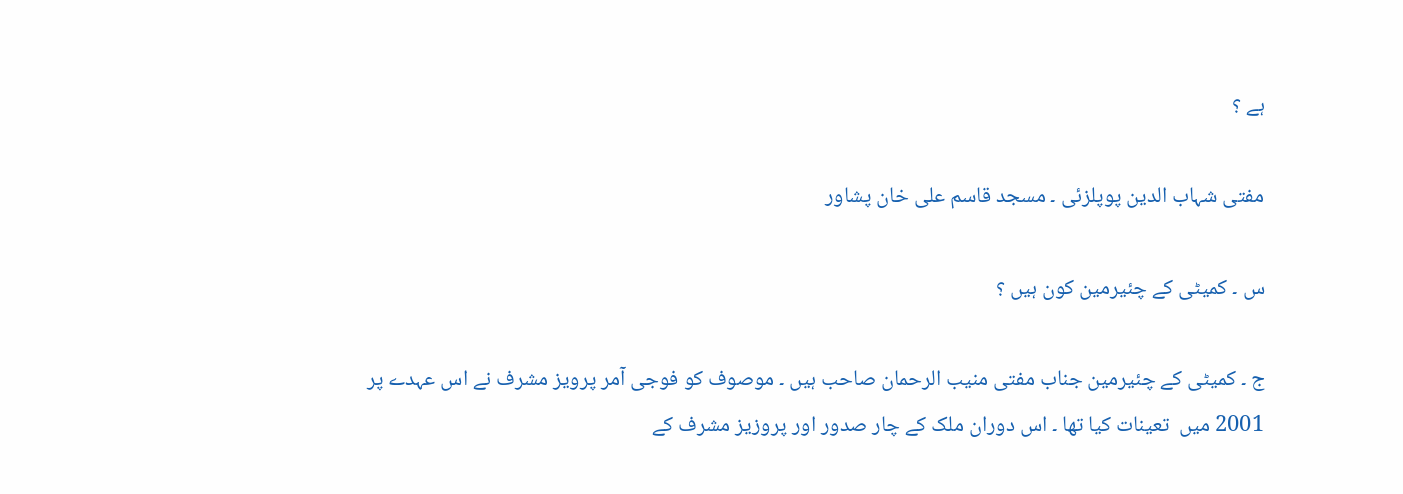ہے ؟

مفتی شہاب الدین پوپلزئی ۔ مسجد قاسم علی خان پشاور

س ۔ کمیٹی کے چئیرمین کون ہیں ؟

ج ۔ کمیٹی کے چئیرمین جناب مفتی منیب الرحمان صاحب ہیں ۔ موصوف کو فوجی آمر پرویز مشرف نے اس عہدے پر 2001 میں  تعینات کیا تھا ۔ اس دوران ملک کے چار صدور اور پروزیز مشرف کے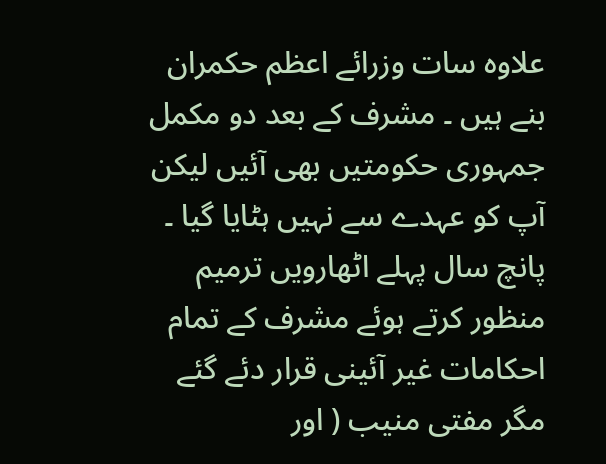علاوہ سات وزرائے اعظم حکمران بنے ہیں ۔ مشرف کے بعد دو مکمل جمہوری حکومتیں بھی آئیں لیکن آپ کو عہدے سے نہیں ہٹایا گیا ۔ پانچ سال پہلے اٹھارویں ترمیم منظور کرتے ہوئے مشرف کے تمام احکامات غیر آئینی قرار دئے گئے مگر مفتی منیب ( اور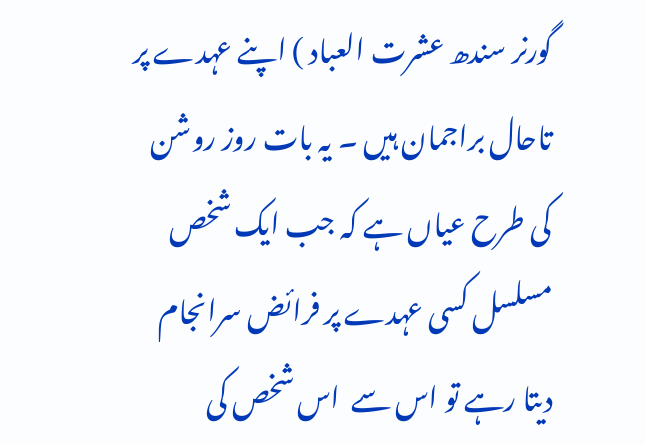گورنر سندھ عشرت العباد ) اپنے عہدے پر تاحال براجمان ہیں ۔ یہ بات روز روشن کی طرح عیاں ہے کہ جب ایک شخص مسلسل کسی عہدے پر فرائض سرانجام دیتا رہے تو اس سے  اس شخص کی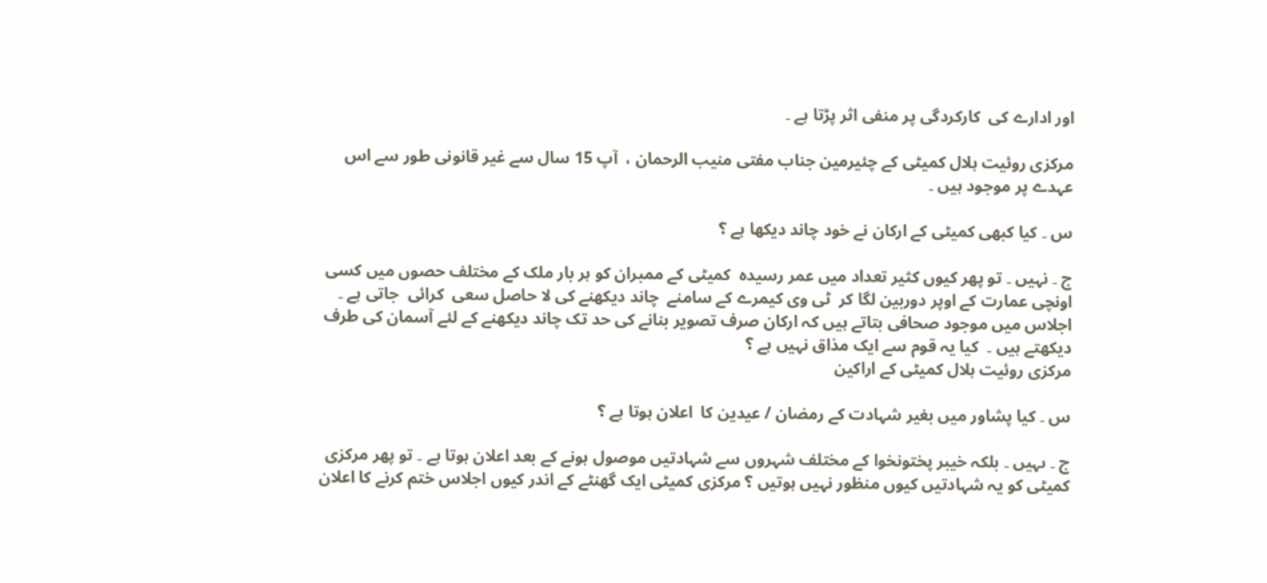اور ادارے کی  کارکردگی پر منفی اثر پڑتا ہے ۔

مرکزی روئیت ہلال کمیٹی کے چئیرمین جناب مفتی منیب الرحمان ،  آپ 15 سال سے غیر قانونی طور سے اس عہدے پر موجود ہیں ۔

س ۔ کیا کبھی کمیٹی کے ارکان نے خود چاند دیکھا ہے ؟

ج ۔ نہیں ۔ تو پھر کیوں کثیر تعداد میں عمر رسیدہ  کمیٹی کے ممبران کو ہر بار ملک کے مختلف حصوں میں کسی اونچی عمارت کے اوپر دوربین لگا کر  ٹی وی کیمرے کے سامنے  چاند دیکھنے کی لا حاصل سعی  کرائی  جاتی ہے ۔ اجلاس میں موجود صحافی بتاتے ہیں کہ ارکان صرف تصویر بنانے کی حد تک چاند دیکھنے کے لئے آسمان کی طرف دیکھتے ہیں ۔  کیا یہ قوم سے ایک مذاق نہیں ہے ؟
مرکزی روئیت ہلال کمیٹی کے اراکین

س ۔ کیا پشاور میں بغیر شہادت کے رمضان / عیدین کا  اعلان ہوتا ہے ؟

ج ۔ ںہیں ۔ بلکہ خیبر پختونخوا کے مختلف شہروں سے شہادتیں موصول ہونے کے بعد اعلان ہوتا ہے ۔ تو پھر مرکزی کمیٹی کو یہ شہادتیں کیوں منظور نہیں ہوتیں ؟ مرکزی کمیٹی ایک گھنٹے کے اندر کیوں اجلاس ختم کرنے کا اعلان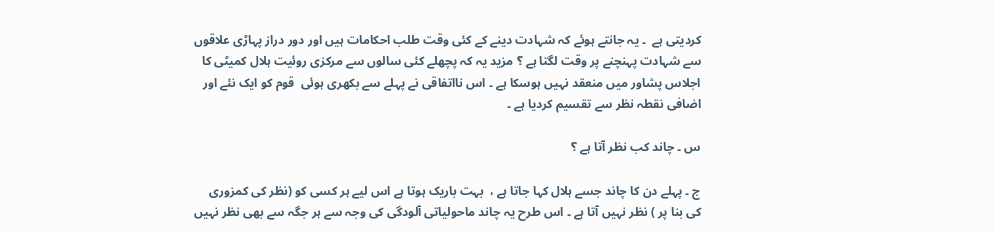کردیتی ہے  ۔ یہ جانتے ہوئے کہ شہادت دینے کے کئی وقت طلب احکامات ہیں اور دور دراز پہاڑی علاقوں سے شہادت پہنچنے پر وقت لگتا ہے ؟ مزید یہ کہ پچھلے کئی سالوں سے مرکزی روئیت ہلال کمیٹی کا اجلاس پشاور میں منعقد نہیں ہوسکا ہے ۔ اس نااتفاقی نے پہلے سے بکھری ہوئی  قوم کو ایک نئے اور اضافی نقطہ نظر سے تقسیم کردیا ہے ۔

س ۔ چاند کب نظر آتا ہے ؟

ج ۔ پہلے دن کا چاند جسے ہلال کہا جاتا ہے ،  بہت باریک ہوتا ہے اس لیے ہر کسی کو (نظر کی کمزوری کی بنا پر ) نظر نہیں آتا ہے ۔ اس طرح یہ چاند ماحولیاتی آلودگی کی وجہ سے ہر جگہ سے بھی نظر نہیں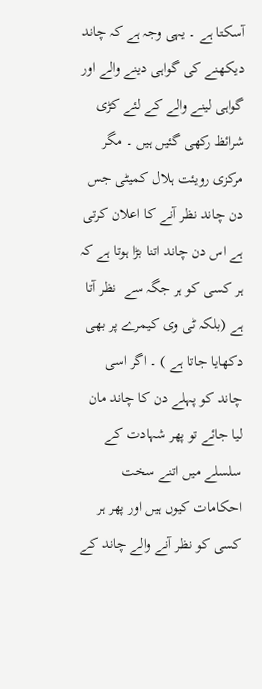آسکتا ہے ۔ یہی وجہ ہے کہ چاند دیکھنے کی گواہی دینے والے اور گواہی لینے والے کے لئے کڑی شرائظ رکھی گئیں ہیں ۔ مگر مرکزی رویئت ہلال کمیٹی جس دن چاند نظر آنے کا اعلان کرتی ہے اس دن چاند اتنا بڑا ہوتا ہے کہ ہر کسی کو ہر جگہ سے  نظر آتا ہے (بلکہ ٹی وی کیمرے پر بھی دکھایا جاتا ہے ) ۔ اگر اسی چاند کو پہلے دن کا چاند مان لیا جائے تو پھر شہادت کے سلسلے میں اتنے سخت احکامات کیوں ہیں اور پھر ہر کسی کو نظر آنے والے چاند کے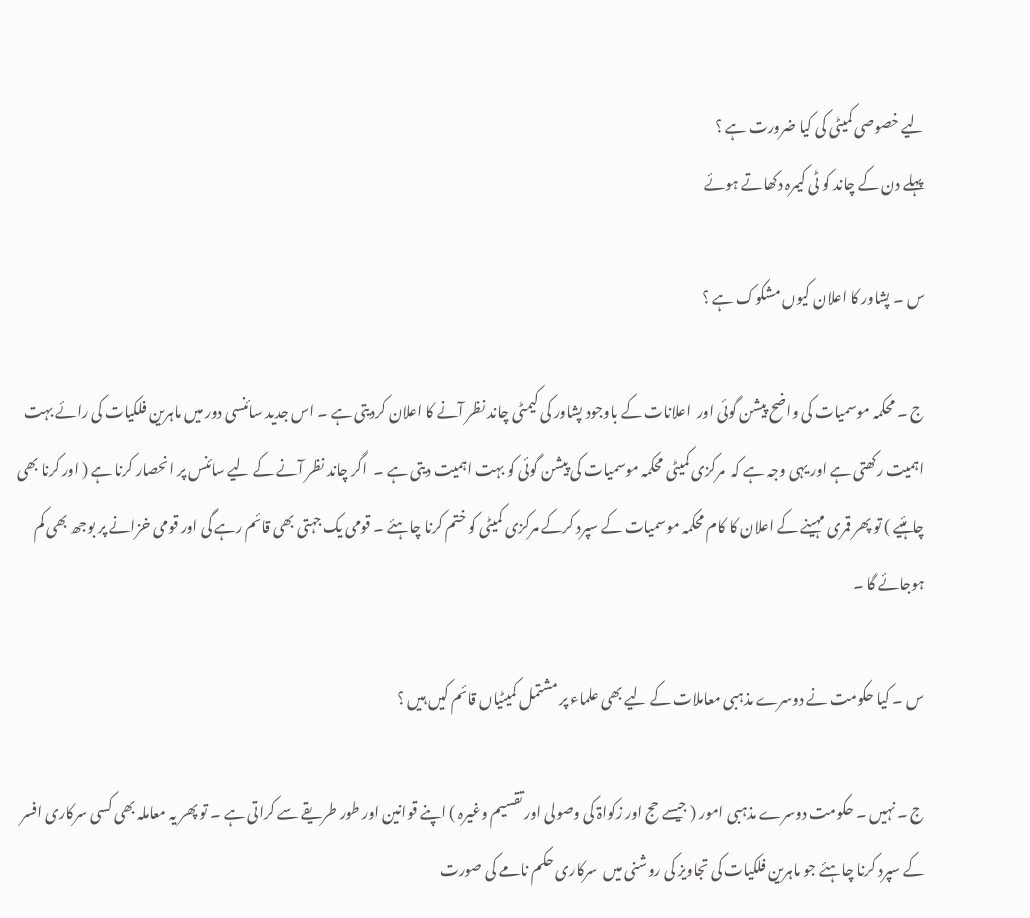لیے خصوصی کمیٹی کی کیا ضرورت ہے ؟
پہلے دن کے چاند کو ٹی کیمرہ دکھاتے ہوئے

س ۔ پشاور کا اعلان کیوں مشکوک ہے ؟

ج ۔ محکمہ موسمیات کی واضح پیشن گوئی اور  اعلانات کے باوجود پشاور کی کیمٹی چاند نظر آنے کا اعلان کردیتی ہے ۔ اس جدید سائنسی دور میں ماہرین فلکیات کی رائے بہت اہمیت رکھتی ہے اور یہی وجہ ہے کہ  مرکزی کمیٹی محکمہ موسمیات کی پیشن گوئی کو بہت اہمیت دیتی ہے ۔  اگر چاند نظر آنے کے لیے سائنس پر انحصار کرنا ہے ( اور کرنا بھی چاہئیے ) تو پھر قمری مہینے کے اعلان کا کام محکمہ موسمیات کے سپرد کرکے مرکزی کمیٹی کو ختم کرنا چاہئے ۔ قومی یک جہتی بھی قائم رہے گی اور قومی خزانے پر بوجھ بھی کم ہوجائے گا ۔

س ۔ کیا حکومت نے دوسرے مذہبی معاملات کے لیے بھی علماء پر مشتمل کمیٹیاں قائم کیں ہیں ؟

ج ۔ نہیں ۔ حکومت دوسرے مذہبی امور ( جیسے حج اور زکواۃ کی وصولی اور تقسیم وغیرہ ) اپنے قوانین اور طور طریقے سے کراتی ہے ۔ تو پھر یہ معاملہ بھی کسی سرکاری افسر کے سپرد کرنا چاہئے جو ماہرین فلکیات کی تجاویز کی روشنی میں  سرکاری حکم نامے کی صورت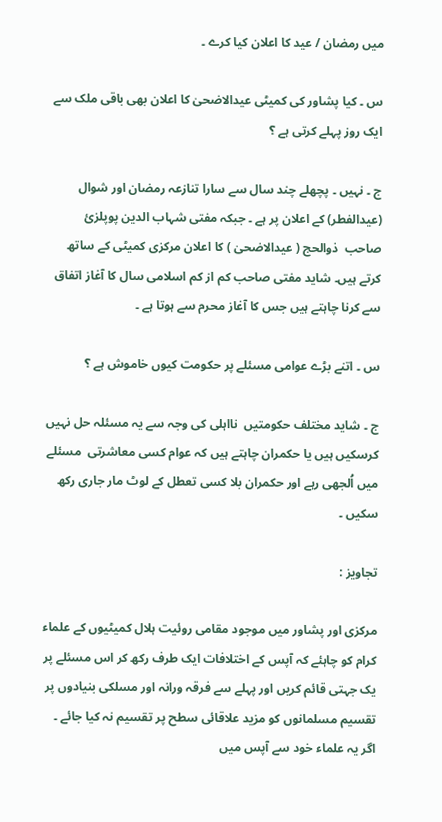میں رمضان / عید کا اعلان کیا کرے ۔

س ۔ کیا پشاور کی کمیٹی عیدالاضحیٰ کا اعلان بھی باقی ملک سے ایک روز پہلے کرتی ہے ؟

ج ۔ نہیں ۔ پچھلے چند سال سے سارا تنازعہ رمضان اور شوال (عیدالفطر) کے اعلان پر ہے ۔ جبکہ مفتی شہاب الدین پوپلزئ صاحب  ذوالحج ( عیدالاضحیٰ ) کا اعلان مرکزی کمیٹی کے ساتھ کرتے ہیں۔ شاید مفتی صاحب کم از کم اسلامی سال کا آغاز اتفاق سے کرنا چاہتے ہیں جس کا آغاز محرم سے ہوتا ہے ۔

س ۔ اتنے بڑے عوامی مسئلے پر حکومت کیوں خاموش ہے ؟

ج ۔ شاید مختلف حکومتیں  نااہلی کی وجہ سے یہ مسئلہ حل نہیں کرسکیں ہیں یا حکمران چاہتے ہیں کہ عوام کسی معاشرتی  مسئلے میں اُلجھی رہے اور حکمران بلا کسی تعطل کے لوٹ مار جاری رکھ سکیں ۔

تجاویز :

مرکزی اور پشاور میں موجود مقامی روئیت ہلال کمیٹیوں کے علماء کرام کو چاہئے کہ آپس کے اختلافات ایک طرف رکھ کر اس مسئلے پر یک جہتی قائم کریں اور پہلے سے فرقہ ورانہ اور مسلکی بنیادوں پر تقسیم مسلمانوں کو مزید علاقائی سطح پر تقسیم نہ کیا جائے ۔ اگر یہ علماء خود سے آپس میں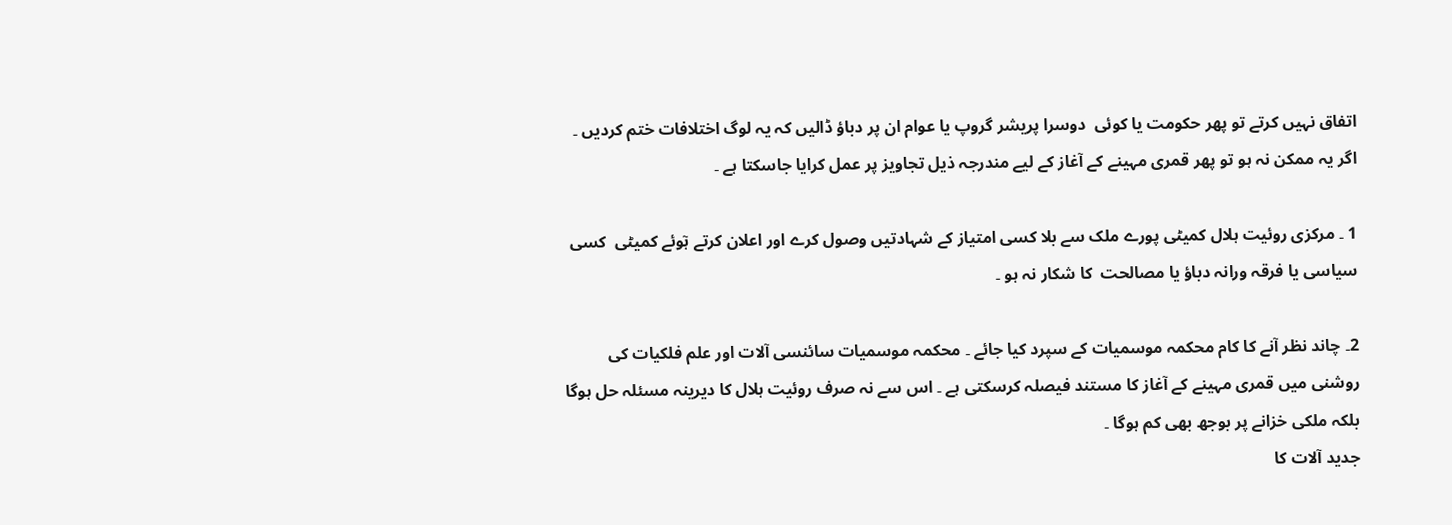اتفاق نہیں کرتے تو پھر حکومت یا کوئی  دوسرا پریشر گروپ یا عوام ان پر دباؤ ڈالیں کہ یہ لوگ اختلافات ختم کردیں ۔ اگر یہ ممکن نہ ہو تو پھر قمری مہینے کے آغاز کے لیے مندرجہ ذیل تجاویز پر عمل کرایا جاسکتا ہے ۔

1 ۔ مرکزی روئیت ہلال کمیٹی پورے ملک سے بلا کسی امتیاز کے شہادتیں وصول کرے اور اعلان کرتے ہٓوئے کمیٹی  کسی سیاسی یا فرقہ ورانہ دباؤ یا مصالحت  کا شکار نہ ہو ۔

2۔ چاند نظر آنے کا کام محکمہ موسمیات کے سپرد کیا جائے ۔ محکمہ موسمیات سائنسی آلات اور علم فلکیات کی روشنی میں قمری مہینے کے آغاز کا مستند فیصلہ کرسکتی ہے ۔ اس سے نہ صرف روئیت ہلال کا دیرینہ مسئلہ حل ہوگا بلکہ ملکی خزانے پر بوجھ بھی کم ہوگا ۔
جدید آلات کا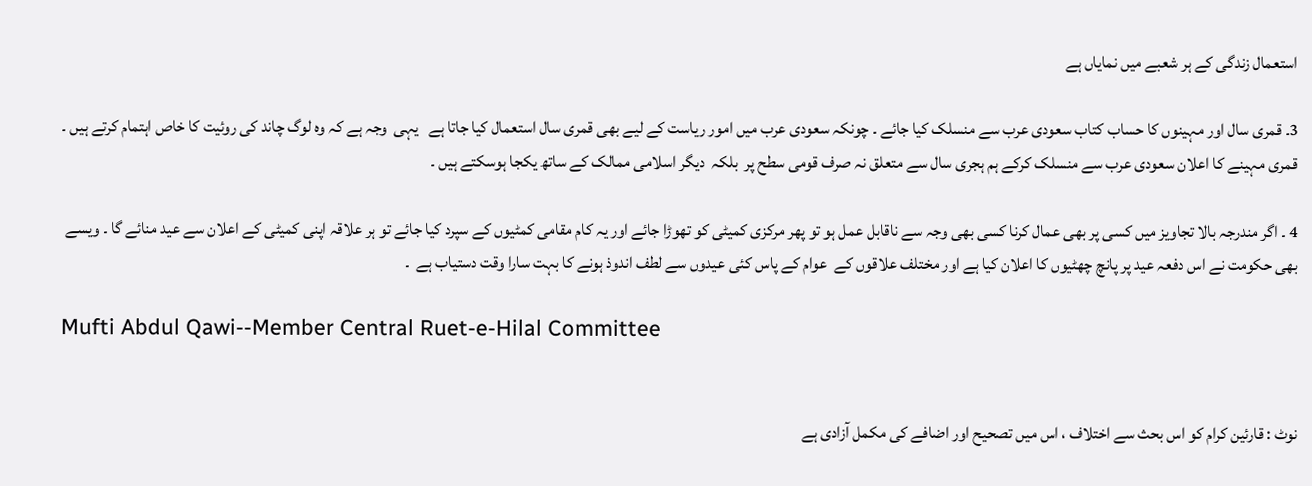استعمال زندگی کے ہر شعبے میں نمایاں ہے

3۔ قمری سال اور مہینوں کا حساب کتاب سعودی عرب سے منسلک کیا جائے ۔ چونکہ سعودی عرب میں امور ریاست کے لیے بھی قمری سال استعمال کیا جاتا ہے   یہی  وجہ ہے کہ وہ لوگ چاند کی روئیت کا خاص اہتمام کرتے ہیں ۔ قمری مہینے کا اعلان سعودی عرب سے منسلک کرکے ہم ہجری سال سے متعلق نہ صرف قومی سطح پر  بلکہ  دیگر اسلامی ممالک کے ساتھ یکجا ہوسکتے ہیں ۔

4 ۔ اگر مندرجہ بالا تجاویز میں کسی پر بھی عمال کرنا کسی بھی وجہ سے ناقابل عمل ہو تو پھر مرکزی کمیٹی کو تھوڑا جائے اور یہ کام مقامی کمٹیوں کے سپرد کیا جائے تو ہر علاقہ اپنی کمیٹی کے اعلان سے عید منائے گا ۔ ویسے بھی حکومت نے اس دفعہ عید پر پانچ چھٹیوں کا اعلان کیا ہے اور مختلف علاقوں کے  عوام کے پاس کئی عیدوں سے لطف اندوذ ہونے کا بہت سارا وقت دستیاب ہے  ۔

Mufti Abdul Qawi--Member Central Ruet-e-Hilal Committee


نوٹ : قارئین کرام کو اس بحث سے اختلاف ، اس میں تصحیح اور اضافے کی مکمل آزادی ہے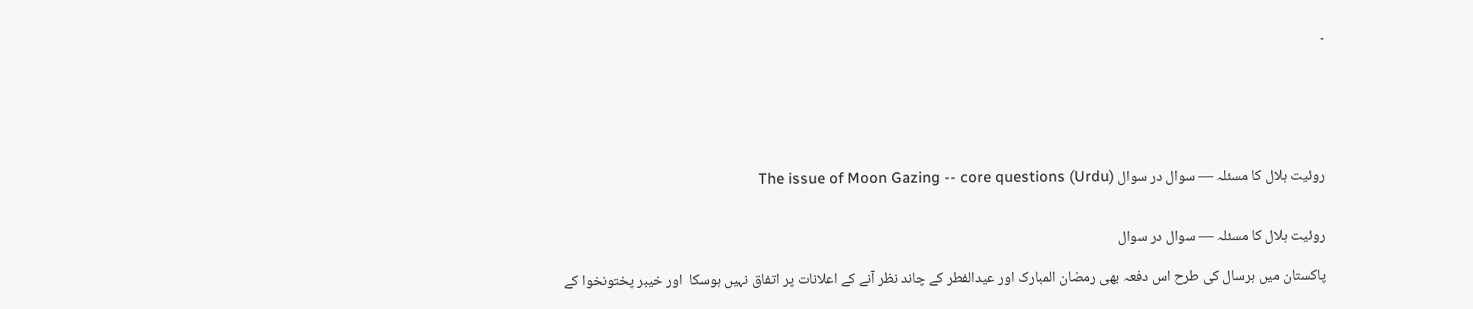۔






روئیت ہلال کا مسئلہ — سوال در سوال (Urdu) The issue of Moon Gazing -- core questions


روئیت ہلال کا مسئلہ — سوال در سوال

پاکستان میں ہرسال کی طرح اس دفعہ بھی رمضان المبارک اور عیدالفطر کے چاند نظر آنے کے اعلانات پر اتفاق نہیں ہوسکا  اور خیبر پختونخوا کے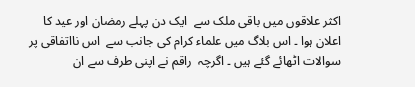اکثر علاقوں میں باقی ملک سے  ایک دن پہلے رمضان اور عید کا اعلان ہوا ۔ اس بلاگ میں علماء کرام کی جانب سے  اس نااتفاقی پر سوالات اٹھائے گئے ہیں ۔ اگرچہ  راقم نے اپنی طرف سے ان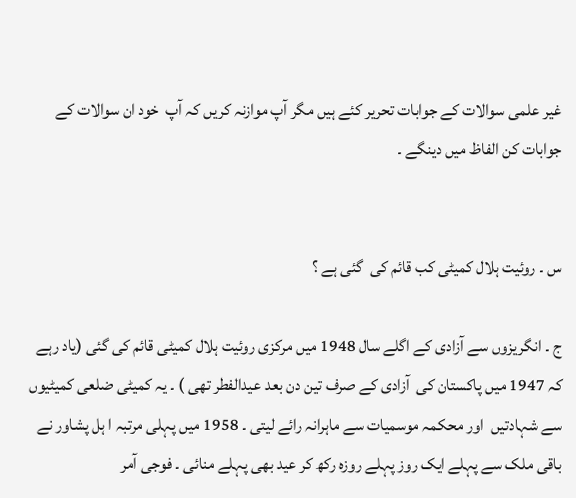غیر علمی سوالات کے جوابات تحریر کئے ہیں مگر آپ موازنہ کریں کہ آپ  خود ان سوالات کے جوابات کن الفاظ میں دینگے ۔


س ۔ روئیت ہلال کمیٹی کب قائم کی  گئی ہے ؟

ج ۔ انگریزوں سے آزادی کے اگلے سال 1948 میں مرکزی روئیت ہلال کمیٹی قائم کی گئی (یاد رہے کہ 1947 میں پاکستان کی  آزادی کے صرف تین دن بعد عیدالفطر تھی ) ۔ یہ کمیٹی ضلعی کمیٹیوں سے شہادتیں  اور محکمہ موسمیات سے ماہرانہ رائے لیتی ۔ 1958 میں پہلی مرتبہ ا ہل پشاور نے باقی ملک سے پہلے ایک روز پہلے روزہ رکھ کر عید بھی پہلے منائی ۔ فوجی آمر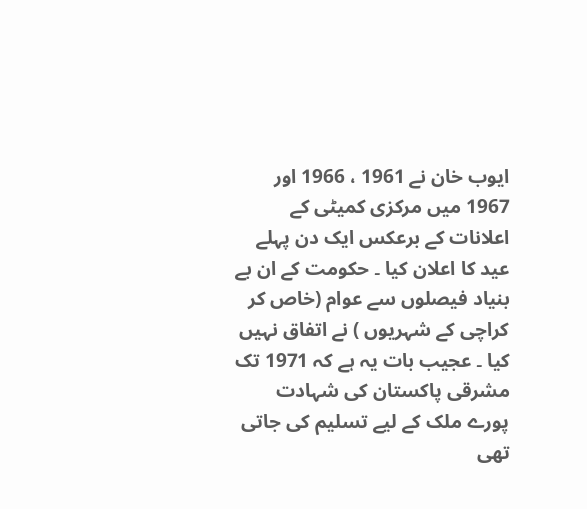ایوب خان نے 1961 ، 1966 اور 1967 میں مرکزی کمیٹی کے اعلانات کے برعکس ایک دن پہلے عید کا اعلان کیا ۔ حکومت کے ان بے بنیاد فیصلوں سے عوام (خاص کر کراچی کے شہریوں ) نے اتفاق نہیں کیا ۔ عجیب بات یہ ہے کہ 1971 تک مشرقی پاکستان کی شہادت پورے ملک کے لیے تسلیم کی جاتی تھی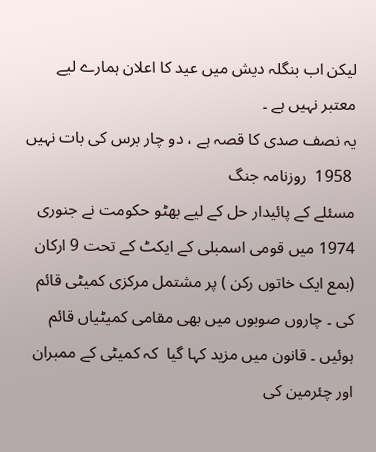لیکن اب بنگلہ دیش میں عید کا اعلان ہمارے لیے  معتبر نہیں ہے ۔
یہ نصف صدی کا قصہ ہے ، دو چار برس کی بات نہیں
 1958  روزنامہ جنگ
مسئلے کے پائیدار حل کے لیے بھٹو حکومت نے جنوری 1974 میں قومی اسمبلی کے ایکٹ کے تحت 9 ارکان (بمع ایک خاتوں رکن ) پر مشتمل مرکزی کمیٹی قائم کی ۔ چاروں صوبوں میں بھی مقامی کمیٹیاں قائم ہوئیں ۔ قانون میں مزید کہا گیا  کہ کمیٹی کے ممبران اور چئرمین کی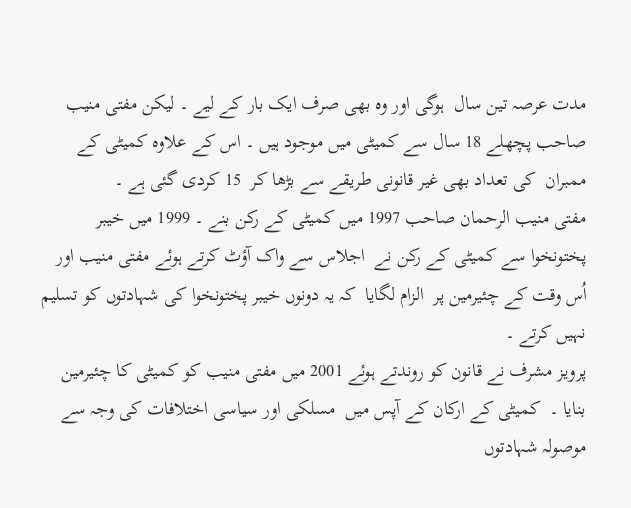مدت عرصہ تین سال  ہوگی اور وہ بھی صرف ایک بار کے لیے ۔ لیکن مفتی منیب صاحب پچھلے 18 سال سے کمیٹی میں موجود ہیں ۔ اس کے علاوہ کمیٹی کے ممبران  کی تعداد بھی غیر قانونی طریقے سے بڑھا کر  15 کردی گئی ہے ۔
مفتی منیب الرحمان صاحب 1997 میں کمیٹی کے رکن بنے ۔ 1999 میں خیبر پختونخوا سے کمیٹی کے رکن نے  اجلاس سے واک آؤٹ کرتے ہوئے مفتی منیب اور اُس وقت کے چئیرمین پر  الزام لگایا  کہ یہ دونوں خیبر پختونخوا کی شہادتوں کو تسلیم نہیں کرتے ۔
پرویز مشرف نے قانون کو روندتے ہوئے 2001 میں مفتی منیب کو کمیٹی کا چئیرمین بنایا ۔  کمیٹی کے ارکان کے آپس میں  مسلکی اور سیاسی اختلافات کی وجہ سے موصولہ شہادتوں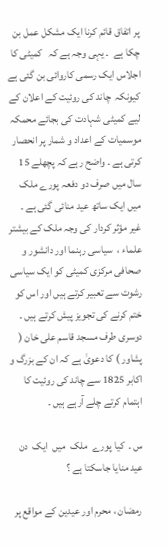پر اتفاق قائم کرنا ایک مشکل عمل بن چکا ہے  ۔ یہی وجہ ہے کہ   کمیٹی کا اجلاس ایک رسمی کاروائی بن گئی ہے کیونکہ  چاند کی روئیت کے اعلان کے لیے کمیٹی شہادت کی بجائے محمکہ موسمیات کے اعداد و شمار پر انحصار کرتی ہے ۔ واضح رہے کہ پچھلے 15 سال میں صرف دو دفعہ پورے ملک میں ایک ساتھ عید منائی گئی ہے ۔
غیر مؤثر کردار کی وجہ ملک کے بیشتر علماء ،  سیاسی رہنما اور دانشور و صحافی مرکزی کمیٹی کو ایک سیاسی رشوت سے تعبیر کرتے ہیں اور اس کو ختم کرنے کی تجویز پیش کرتے ہیں ۔ دوسری طرف مسجد قاسم علی خان ( پشاور ) کا دعویٰ ہے کہ ان کے بزرگ و اکابر 1825 سے چاند کی روئیت کا اہتمام کرتے چلے آرہے ہیں ۔

س ۔  کیا پورے  ملک  میں  ایک  دن  عید منایا جاسکتا ہے ؟

 رمضان ، محرم اور عیدین کے مواقع پر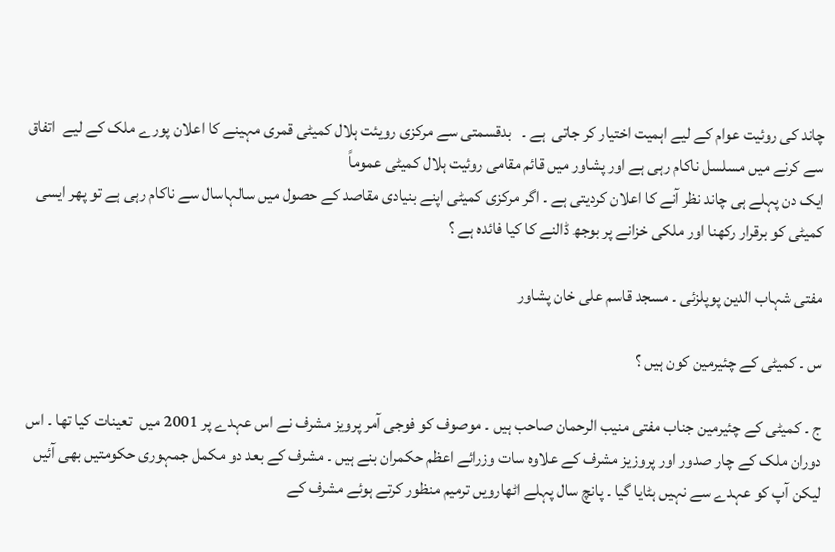چاند کی روئیت عوام کے لیے اہمیت اختیار کر جاتی  ہے ۔   بدقسمتی سے مرکزی رویئت ہلال کمیٹی قمری مہینے کا اعلان پورے ملک کے لیے  اتفاق سے کرنے میں مسلسل ناکام رہی ہے اور پشاور میں قائم مقامی روئیت ہلال کمیٹی عموماً
ایک دن پہلے ہی چاند نظر آنے کا اعلان کردیتی ہے ۔ اگر مرکزی کمیٹی اپنے بنیادی مقاصد کے حصول میں سالہاسال سے ناکام رہی ہے تو پھر ایسی کمیٹی کو برقرار رکھنا اور ملکی خزانے پر بوجھ ڈالنے کا کیا فائدہ ہے ؟

مفتی شہاب الدین پوپلزئی ۔ مسجد قاسم علی خان پشاور

س ۔ کمیٹی کے چئیرمین کون ہیں ؟

ج ۔ کمیٹی کے چئیرمین جناب مفتی منیب الرحمان صاحب ہیں ۔ موصوف کو فوجی آمر پرویز مشرف نے اس عہدے پر 2001 میں  تعینات کیا تھا ۔ اس دوران ملک کے چار صدور اور پروزیز مشرف کے علاوہ سات وزرائے اعظم حکمران بنے ہیں ۔ مشرف کے بعد دو مکمل جمہوری حکومتیں بھی آئیں لیکن آپ کو عہدے سے نہیں ہٹایا گیا ۔ پانچ سال پہلے اٹھارویں ترمیم منظور کرتے ہوئے مشرف کے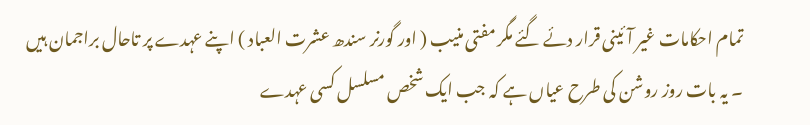تمام احکامات غیر آئینی قرار دئے گئے مگر مفتی منیب ( اور گورنر سندھ عشرت العباد ) اپنے عہدے پر تاحال براجمان ہیں ۔ یہ بات روز روشن کی طرح عیاں ہے کہ جب ایک شخص مسلسل کسی عہدے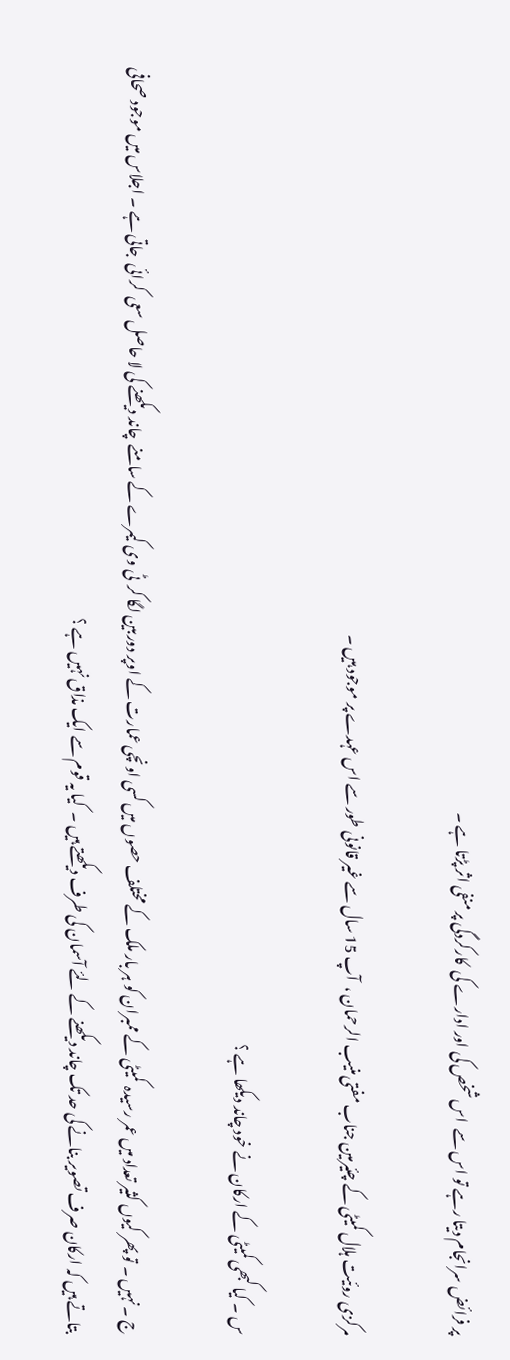پر فرائض سرانجام دیتا رہے تو اس سے  اس شخص کی اور ادارے کی  کارکردگی پر منفی اثر پڑتا ہے ۔

مرکزی روئیت ہلال کمیٹی کے چئیرمین جناب مفتی منیب الرحمان ،  آپ 15 سال سے غیر قانونی طور سے اس عہدے پر موجود ہیں ۔

س ۔ کیا کبھی کمیٹی کے ارکان نے خود چاند دیکھا ہے ؟

ج ۔ نہیں ۔ تو پھر کیوں کثیر تعداد میں عمر رسیدہ  کمیٹی کے ممبران کو ہر بار ملک کے مختلف حصوں میں کسی اونچی عمارت کے اوپر دوربین لگا کر  ٹی وی کیمرے کے سامنے  چاند دیکھنے کی لا حاصل سعی  کرائی  جاتی ہے ۔ اجلاس میں موجود صحافی بتاتے ہیں کہ ارکان صرف تصویر بنانے کی حد تک چاند دیکھنے کے لئے آسمان کی طرف دیکھتے ہیں ۔  کیا یہ قوم سے ایک مذاق نہیں ہے ؟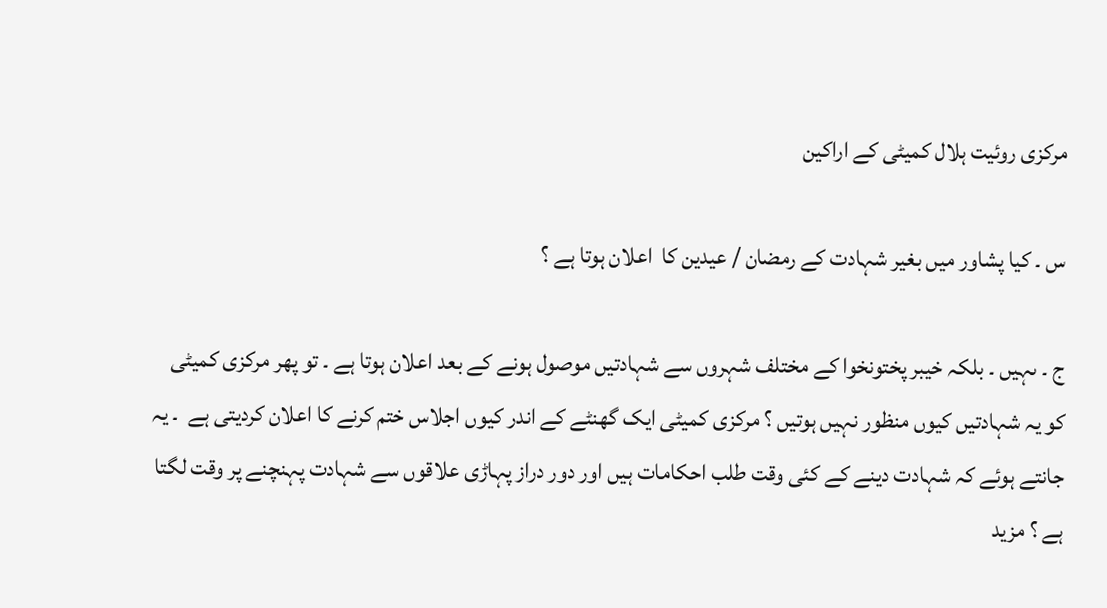مرکزی روئیت ہلال کمیٹی کے اراکین

س ۔ کیا پشاور میں بغیر شہادت کے رمضان / عیدین کا  اعلان ہوتا ہے ؟

ج ۔ ںہیں ۔ بلکہ خیبر پختونخوا کے مختلف شہروں سے شہادتیں موصول ہونے کے بعد اعلان ہوتا ہے ۔ تو پھر مرکزی کمیٹی کو یہ شہادتیں کیوں منظور نہیں ہوتیں ؟ مرکزی کمیٹی ایک گھنٹے کے اندر کیوں اجلاس ختم کرنے کا اعلان کردیتی ہے  ۔ یہ جانتے ہوئے کہ شہادت دینے کے کئی وقت طلب احکامات ہیں اور دور دراز پہاڑی علاقوں سے شہادت پہنچنے پر وقت لگتا ہے ؟ مزید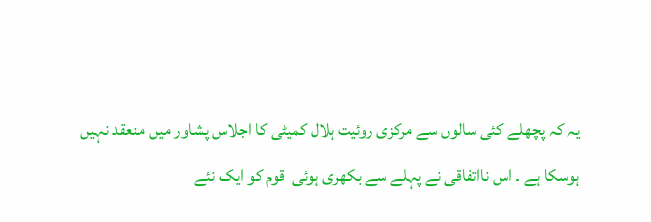یہ کہ پچھلے کئی سالوں سے مرکزی روئیت ہلال کمیٹی کا اجلاس پشاور میں منعقد نہیں ہوسکا ہے ۔ اس نااتفاقی نے پہلے سے بکھری ہوئی  قوم کو ایک نئے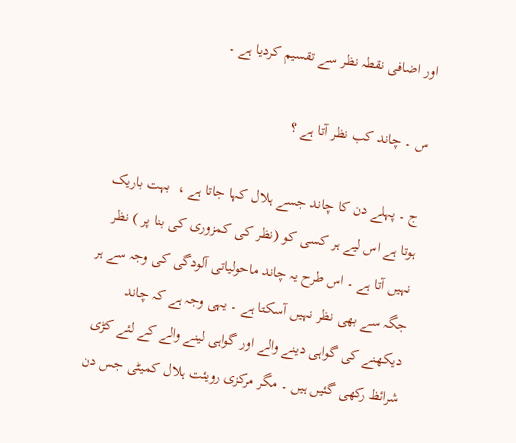اور اضافی نقطہ نظر سے تقسیم کردیا ہے ۔

س ۔ چاند کب نظر آتا ہے ؟

ج ۔ پہلے دن کا چاند جسے ہلال کہا جاتا ہے ،  بہت باریک ہوتا ہے اس لیے ہر کسی کو (نظر کی کمزوری کی بنا پر ) نظر نہیں آتا ہے ۔ اس طرح یہ چاند ماحولیاتی آلودگی کی وجہ سے ہر جگہ سے بھی نظر نہیں آسکتا ہے ۔ یہی وجہ ہے کہ چاند دیکھنے کی گواہی دینے والے اور گواہی لینے والے کے لئے کڑی شرائظ رکھی گئیں ہیں ۔ مگر مرکزی رویئت ہلال کمیٹی جس دن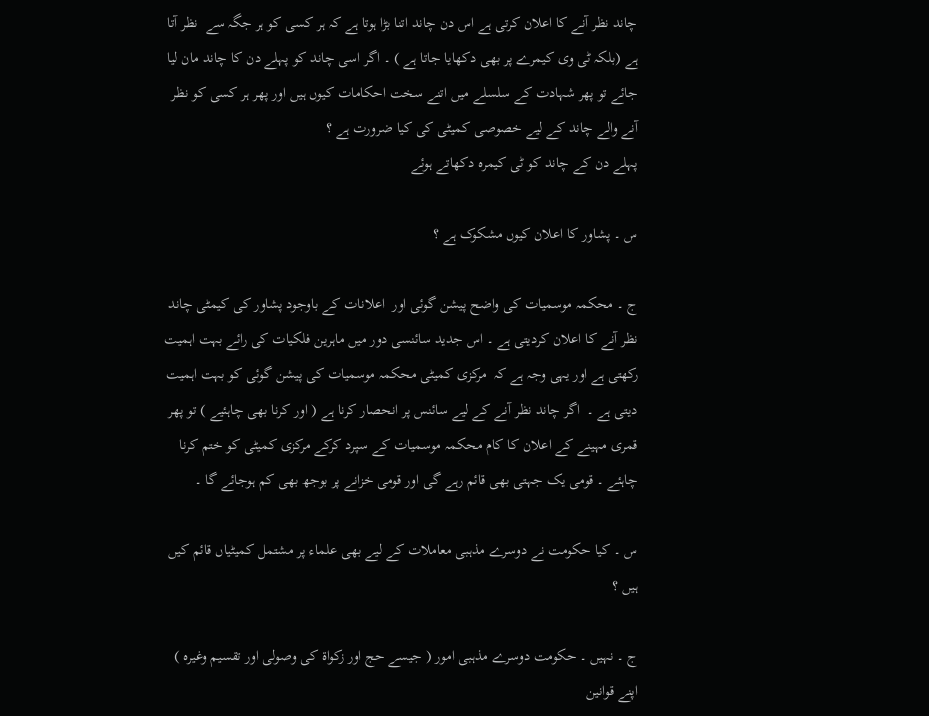چاند نظر آنے کا اعلان کرتی ہے اس دن چاند اتنا بڑا ہوتا ہے کہ ہر کسی کو ہر جگہ سے  نظر آتا ہے (بلکہ ٹی وی کیمرے پر بھی دکھایا جاتا ہے ) ۔ اگر اسی چاند کو پہلے دن کا چاند مان لیا جائے تو پھر شہادت کے سلسلے میں اتنے سخت احکامات کیوں ہیں اور پھر ہر کسی کو نظر آنے والے چاند کے لیے خصوصی کمیٹی کی کیا ضرورت ہے ؟
پہلے دن کے چاند کو ٹی کیمرہ دکھاتے ہوئے

س ۔ پشاور کا اعلان کیوں مشکوک ہے ؟

ج ۔ محکمہ موسمیات کی واضح پیشن گوئی اور  اعلانات کے باوجود پشاور کی کیمٹی چاند نظر آنے کا اعلان کردیتی ہے ۔ اس جدید سائنسی دور میں ماہرین فلکیات کی رائے بہت اہمیت رکھتی ہے اور یہی وجہ ہے کہ  مرکزی کمیٹی محکمہ موسمیات کی پیشن گوئی کو بہت اہمیت دیتی ہے ۔  اگر چاند نظر آنے کے لیے سائنس پر انحصار کرنا ہے ( اور کرنا بھی چاہئیے ) تو پھر قمری مہینے کے اعلان کا کام محکمہ موسمیات کے سپرد کرکے مرکزی کمیٹی کو ختم کرنا چاہئے ۔ قومی یک جہتی بھی قائم رہے گی اور قومی خزانے پر بوجھ بھی کم ہوجائے گا ۔

س ۔ کیا حکومت نے دوسرے مذہبی معاملات کے لیے بھی علماء پر مشتمل کمیٹیاں قائم کیں ہیں ؟

ج ۔ نہیں ۔ حکومت دوسرے مذہبی امور ( جیسے حج اور زکواۃ کی وصولی اور تقسیم وغیرہ ) اپنے قوانین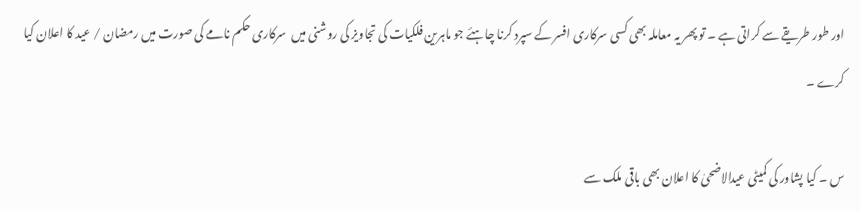اور طور طریقے سے کراتی ہے ۔ تو پھر یہ معاملہ بھی کسی سرکاری افسر کے سپرد کرنا چاہئے جو ماہرین فلکیات کی تجاویز کی روشنی میں  سرکاری حکم نامے کی صورت میں رمضان / عید کا اعلان کیا کرے ۔

س ۔ کیا پشاور کی کمیٹی عیدالاضحیٰ کا اعلان بھی باقی ملک سے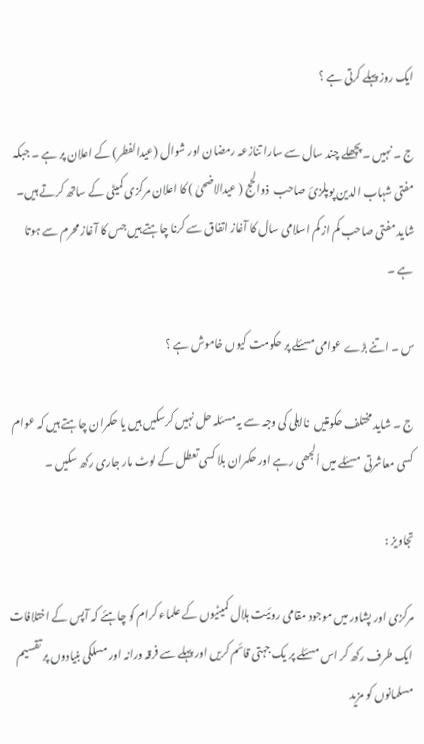ایک روز پہلے کرتی ہے ؟

ج ۔ نہیں ۔ پچھلے چند سال سے سارا تنازعہ رمضان اور شوال (عیدالفطر) کے اعلان پر ہے ۔ جبکہ مفتی شہاب الدین پوپلزئ صاحب  ذوالحج ( عیدالاضحیٰ ) کا اعلان مرکزی کمیٹی کے ساتھ کرتے ہیں۔ شاید مفتی صاحب کم از کم اسلامی سال کا آغاز اتفاق سے کرنا چاہتے ہیں جس کا آغاز محرم سے ہوتا ہے ۔

س ۔ اتنے بڑے عوامی مسئلے پر حکومت کیوں خاموش ہے ؟

ج ۔ شاید مختلف حکومتیں  نااہلی کی وجہ سے یہ مسئلہ حل نہیں کرسکیں ہیں یا حکمران چاہتے ہیں کہ عوام کسی معاشرتی  مسئلے میں اُلجھی رہے اور حکمران بلا کسی تعطل کے لوٹ مار جاری رکھ سکیں ۔

تجاویز :

مرکزی اور پشاور میں موجود مقامی روئیت ہلال کمیٹیوں کے علماء کرام کو چاہئے کہ آپس کے اختلافات ایک طرف رکھ کر اس مسئلے پر یک جہتی قائم کریں اور پہلے سے فرقہ ورانہ اور مسلکی بنیادوں پر تقسیم مسلمانوں کو مزید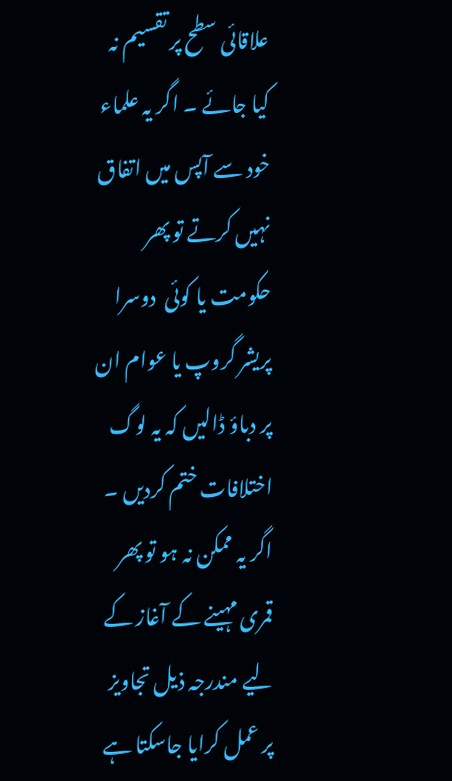علاقائی سطح پر تقسیم نہ کیا جائے ۔ اگر یہ علماء خود سے آپس میں اتفاق نہیں کرتے تو پھر حکومت یا کوئی  دوسرا پریشر گروپ یا عوام ان پر دباؤ ڈالیں کہ یہ لوگ اختلافات ختم کردیں ۔ اگر یہ ممکن نہ ہو تو پھر قمری مہینے کے آغاز کے لیے مندرجہ ذیل تجاویز پر عمل کرایا جاسکتا ہے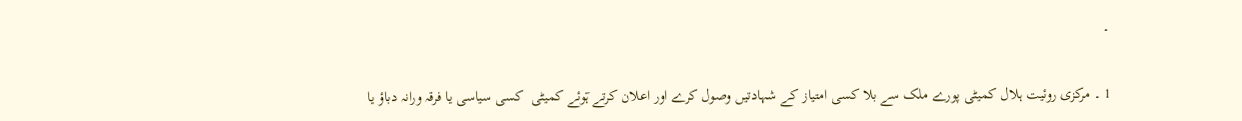۔

1 ۔ مرکزی روئیت ہلال کمیٹی پورے ملک سے بلا کسی امتیاز کے شہادتیں وصول کرے اور اعلان کرتے ہٓوئے کمیٹی  کسی سیاسی یا فرقہ ورانہ دباؤ یا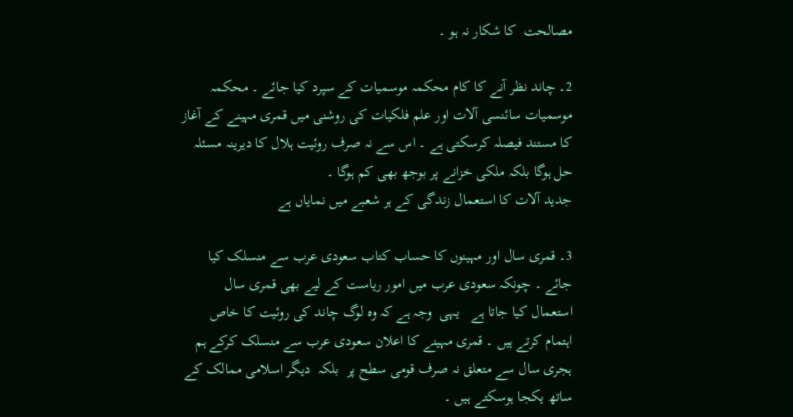مصالحت  کا شکار نہ ہو ۔

2۔ چاند نظر آنے کا کام محکمہ موسمیات کے سپرد کیا جائے ۔ محکمہ موسمیات سائنسی آلات اور علم فلکیات کی روشنی میں قمری مہینے کے آغاز کا مستند فیصلہ کرسکتی ہے ۔ اس سے نہ صرف روئیت ہلال کا دیرینہ مسئلہ حل ہوگا بلکہ ملکی خزانے پر بوجھ بھی کم ہوگا ۔
جدید آلات کا استعمال زندگی کے ہر شعبے میں نمایاں ہے

3۔ قمری سال اور مہینوں کا حساب کتاب سعودی عرب سے منسلک کیا جائے ۔ چونکہ سعودی عرب میں امور ریاست کے لیے بھی قمری سال استعمال کیا جاتا ہے   یہی  وجہ ہے کہ وہ لوگ چاند کی روئیت کا خاص اہتمام کرتے ہیں ۔ قمری مہینے کا اعلان سعودی عرب سے منسلک کرکے ہم ہجری سال سے متعلق نہ صرف قومی سطح پر  بلکہ  دیگر اسلامی ممالک کے ساتھ یکجا ہوسکتے ہیں ۔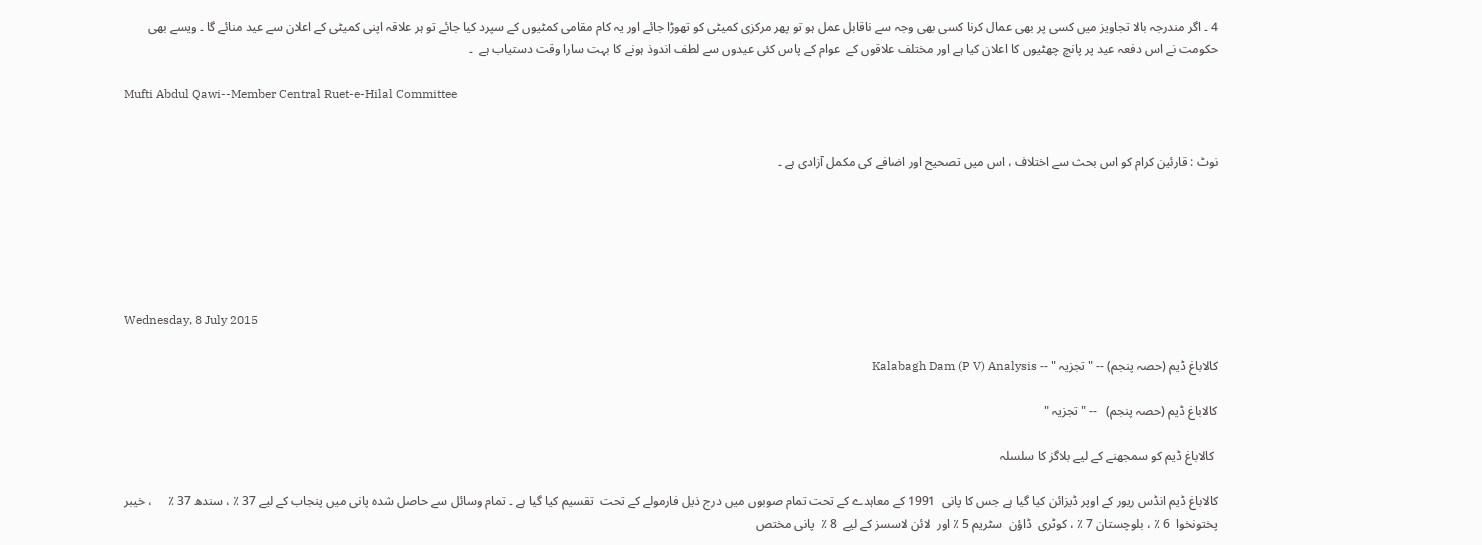4 ۔ اگر مندرجہ بالا تجاویز میں کسی پر بھی عمال کرنا کسی بھی وجہ سے ناقابل عمل ہو تو پھر مرکزی کمیٹی کو تھوڑا جائے اور یہ کام مقامی کمٹیوں کے سپرد کیا جائے تو ہر علاقہ اپنی کمیٹی کے اعلان سے عید منائے گا ۔ ویسے بھی حکومت نے اس دفعہ عید پر پانچ چھٹیوں کا اعلان کیا ہے اور مختلف علاقوں کے  عوام کے پاس کئی عیدوں سے لطف اندوذ ہونے کا بہت سارا وقت دستیاب ہے  ۔

Mufti Abdul Qawi--Member Central Ruet-e-Hilal Committee


نوٹ : قارئین کرام کو اس بحث سے اختلاف ، اس میں تصحیح اور اضافے کی مکمل آزادی ہے ۔






Wednesday, 8 July 2015

کالاباغ ڈیم (حصہ پنجم) -- "تجزیہ " -- Kalabagh Dam (P V) Analysis

کالاباغ ڈیم (حصہ پنجم)   -- "تجزیہ "

 کالاباغ ڈیم کو سمجھنے کے لیے بلاگز کا سلسلہ

کالاباغ ڈیم انڈس ریور کے اوپر ڈیزائن کیا گیا ہے جس کا پانی  1991 کے معاہدے کے تحت تمام صوبوں میں درج ذیل فارمولے کے تحت  تقسیم کیا گیا ہے ۔ تمام وسائل سے حاصل شدہ پانی میں پنجاب کے لیے 37 ٪ ، سندھ 37 ٪     ، خیبر پختونخوا  6 ٪ ، بلوچستان 7 ٪ ، کوٹری  ڈاؤن  سٹریم 5 ٪ اور  لائن لاسسز کے لیے  8 ٪  پانی مختص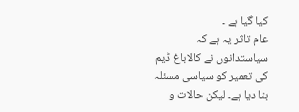کیا گیا ہے ۔
عام تاثر یہ ہے کہ سیاستدانوں نے کالاباغ ڈیم کی تعمیر کو سیاسی مسئلہ بنا دیا ہے۔ لیکن حالات و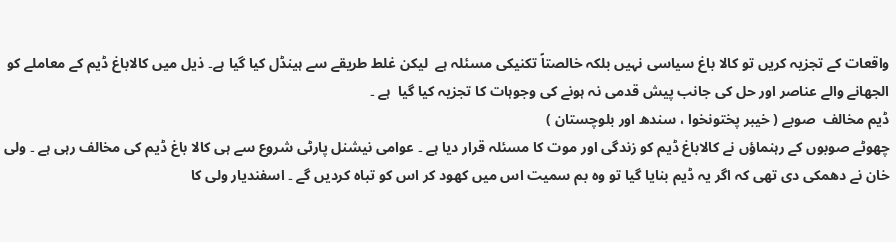واقعات کے تجزیہ کریں تو کالا باغ سیاسی نہیں بلکہ خالصتاً تکنیکی مسئلہ ہے  لیکن غلط طریقے سے ہینڈل کیا گیا ہے۔ ذیل میں کالاباغ ڈیم کے معاملے کو الجھانے والے عناصر اور حل کی جانب پیش قدمی نہ ہونے کی وجوہات کا تجزیہ کیا گیا  ہے ۔
ڈیم مخالف  صوبے ( خیبر پختونخوا ، سندھ اور بلوچستان )
چھوٹے صوبوں کے رہنماؤں نے کالاباغ ڈیم کو زندگی اور موت کا مسئلہ قرار دیا ہے ۔ عوامی نیشنل پارٹی شروع سے ہی کالا باغ ڈیم کی مخالف رہی ہے ۔ ولی خان نے دھمکی دی تھی کہ اگر یہ ڈیم بنایا گیا تو وہ بم سمیت اس میں کھود کر اس کو تباہ کردیں گے ۔ اسفندیار ولی کا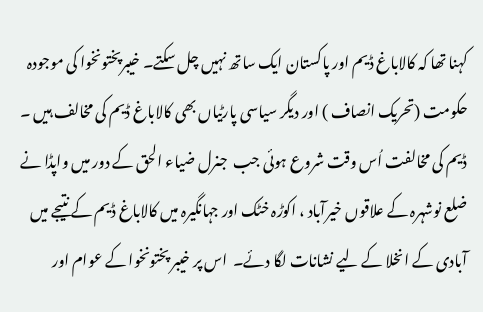کہنا تھا کہ کالاباغ ڈیم اور پاکستان ایک ساتھ نہیں چل سکتے۔ خیبرپختونخوا کی موجودہ حکومت (تحریک انصاف ) اور دیگر سیاسی پارٹیاں بھی کالاباغ ڈیم کی مخالف ہیں ۔  ڈیم کی مخالفت اُس وقت شروع ہوئی جب  جنرل ضیاء الحق کے دور میں واپڈا نے ضلع نوشہرہ کے علاقوں خیرآباد ، اکوڑہ خٹک اور جہانگیرہ میں کالاباغ ڈیم کے نتیجے میں  آبادی کے انخلا کے لیے نشانات لگا دئے۔  اس پر خیبر پختونخوا کے عوام اور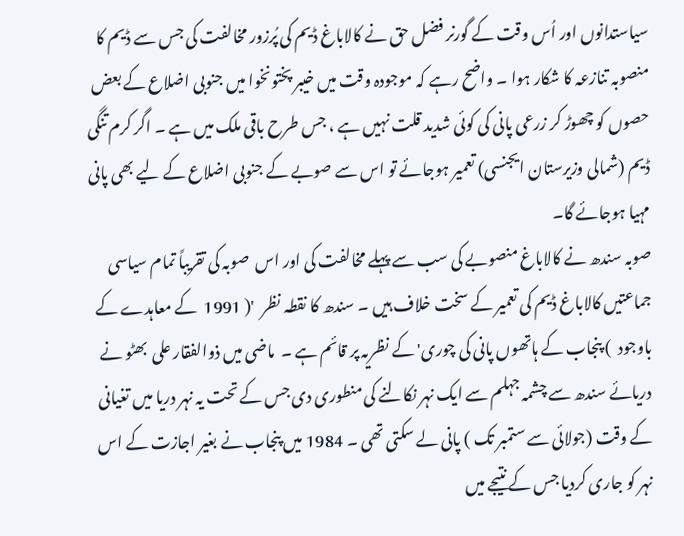سیاستدانوں اور اُس وقت کے گورنر فضل حق نے کالاباغ ڈیم کی پُرزور مخالفت کی جس سے ڈیم کا منصوبہ تنازعہ کا شکار ہوا ۔ واضح رہے کہ موجودہ وقت میں خیبر پختونخوا میں جنوبی اضلاع کے بعض حصوں کو چھوڑ کر زرعی پانی کی کوئی شدید قلت نہیں ہے ، جس طرح باقی ملک میں ہے ۔ اگر کرم تنگی ڈیم (شمالی وزیرستان ایجنسی) تعمیر ہوجائے تو اس سے صوبے کے جنوبی اضلاع کے لیے بھی پانی مہیا ہوجائے گا۔
صوبہ سندھ نے کالاباغ منصوبے کی سب سے پہلے مخالفت کی اور اس  صوبہ کی تقریباً تمام سیاسی جماعتیں کالاباغ ڈیم کی تعمیر کے سخت خلاف ہیں ۔ سندھ کا نقطہ نظر  '( 1991  کے معاہدے کے باوجود  ) پنجاب کے ہاتھوں پانی کی چوری' کے نظریہ پر قائم ہے ۔  ماضی میں ذوالفقار علی  بھٹو نے دریائے سندھ سے چشمہ جہلم سے ایک نہر نکالنے کی منطوری دی جس کے تحت یہ نہر دریا میں تغیانی کے وقت (جولائی سے ستمبر تک ) پانی لے سکتی تھی ۔ 1984 میں پنجاب نے بغیر اجازت کے اس نہر کو جاری کردیا جس کے نتیجے میں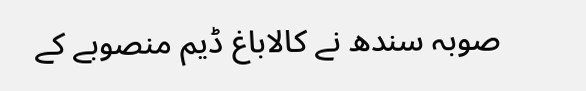صوبہ سندھ نے کالاباغ ڈیم منصوبے کے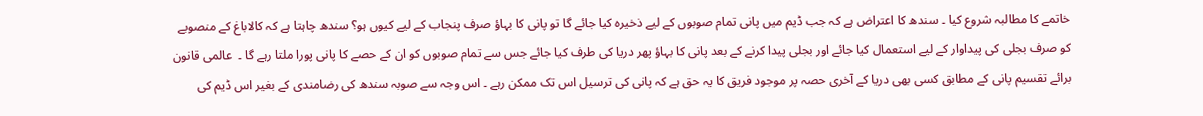خاتمے کا مطالبہ شروع کیا ۔ سندھ کا اعتراض ہے کہ جب ڈیم میں پانی تمام صوبوں کے لیے ذخیرہ کیا جائے گا تو پانی کا بہاؤ صرف پنجاب کے لیے کیوں ہو؟ سندھ چاہتا ہے کہ کالاباغ کے منصوبے کو صرف بجلی کی پیداوار کے لیے استعمال کیا جائے اور بجلی پیدا کرنے کے بعد پانی کا بہاؤ پھر دریا کی طرف کیا جائے جس سے تمام صوبوں کو ان کے حصے کا پانی پورا ملتا رہے گا ۔  عالمی قانون برائے تقسیم پانی کے مطابق کسی بھی دریا کے آخری حصہ پر موجود فریق کا یہ حق ہے کہ پانی کی ترسیل اس تک ممکن رہے ۔ اس وجہ سے صوبہ سندھ کی رضامندی کے بغیر اس ڈیم کی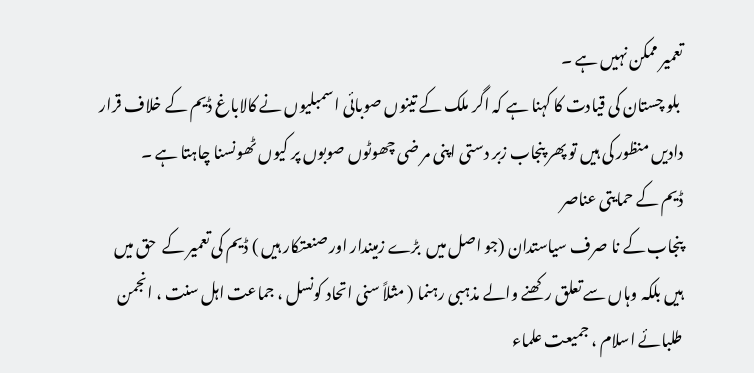تعمیر ممکن نہیں ہے ۔
 بلو چستان کی قیادت کا کہنا ہے کہ اگر ملک کے تینوں صوبائی اسمبلیوں نے کالاباغ ڈیم کے خلاف قرار دادیں منظور کی ہیں تو پھر پنجاب زبر دستی اپنی مر ضی چھوٹوں صوبوں پر کیوں ٹھونسنا چاہتا ہے ۔
ڈیم کے حمایتی عناصر
پنجاب کے نا صرف سیاستدان (جو اصل میں  بڑے زمیندار اور صنعتکار ہیں ) ڈیم کی تعمیر کے  حق میں ہیں بلکہ وہاں سے تعلق رکھنے والے مذہبی رہنما ( مثلاً سنی اتحاد کونسل ، جماعت اہل سنت ، انجمن طلبائے اسلام ، جمیعت علماء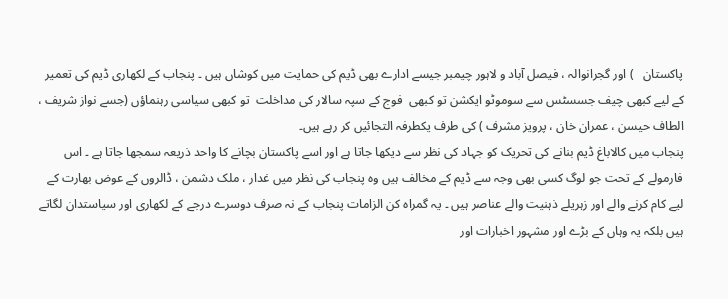پاکستان   ) اور گجرانوالہ ، فیصل آباد و لاہور چیمبر جیسے ادارے بھی ڈیم کی حمایت میں کوشاں ہیں ۔ پنجاب کے لکھاری ڈیم کی تعمیر کے لیے کبھی چیف جسسٹس سے سوموٹو ایکشن تو کبھی  فوج کے سپہ سالار کی مداخلت  تو کبھی سیاسی رہنماؤں (جسے نواز شریف ، الطاف حیسن ، عمران خان ، پرویز مشرف ) کی طرف یکطرفہ التجائیں کر رہے ہیں۔
پنجاب میں کالاباغ ڈیم بنانے کی تحریک کو جہاد کی نظر سے دیکھا جاتا ہے اور اسے پاکستان بچانے کا واحد ذریعہ سمجھا جاتا ہے ۔ اس فارمولے کے تحت جو لوگ کسی بھی وجہ سے ڈیم کے مخالف ہیں وہ پنجاب کی نظر میں غدار ، ملک دشمن ، ڈالروں کے عوض بھارت کے لیے کام کرنے والے اور زہریلے ذہنیت والے عناصر ہیں ۔ یہ گمراہ کن الزامات پنجاب کے نہ صرف دوسرے درجے کے لکھاری اور سیاستدان لگاتے ہیں بلکہ یہ وہاں کے بڑے اور مشہور اخبارات اور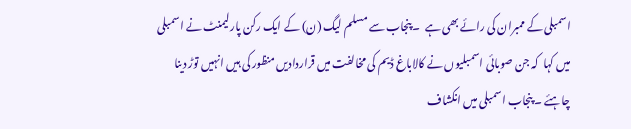اسمبلی کے ممبران کی رائے بھی ہے  ۔ پنجاب سے مسلم لیگ (ن) کے ایک رکن پارلیمنٹ نے اسمبلی میں کہا  کہ جن صوبائی اسمبلیوں نے کالاباغ ڈیم کی مخالفت میں قراردادیں منظور کی ہیں انہیں توڑ دینا چاہئے ۔ پنجاب اسمبلی میں انکشاف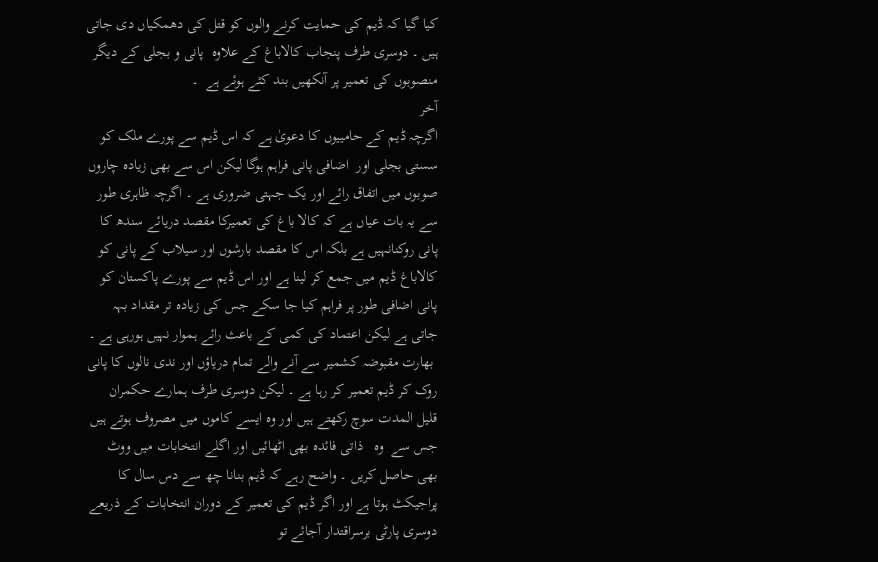کیا گیا کہ ڈیم کی حمایت کرنے والوں کو قتل کی دھمکیاں دی جاتی ہیں ۔ دوسری طرف پنجاب کالاباغ کے علاوہ  پانی و بجلی کے دیگر منصوبوں کی تعمیر پر آنکھیں بند کئے ہوئے ہے  ۔
آخر
اگرچہ ڈیم کے حامییوں کا دعویٰ ہے کہ اس ڈیم سے پورے ملک کو سستی بجلی اور  اضافی پانی فراہم ہوگا لیکن اس سے بھی زیادہ چاروں صوبوں میں اتفاق رائے اور یک جہتی ضروری ہے ۔ اگرچہ ظاہری طور سے یہ بات عیاں ہے کہ کالا باغ کی تعمیرکا مقصد دریائے سندھ کا پانی روکنانہیں ہے بلکہ اس کا مقصد بارشوں اور سیلاب کے پانی کو کالاباغ ڈیم میں جمع کر لینا ہے اور اس ڈیم سے پورے پاکستان کو پانی اضافی طور پر فراہم کیا جا سکے جس کی زیادہ تر مقداد بہہ جاتی ہے لیکن اعتماد کی کمی کے باعث رائے ہموار نہیں ہورہی ہے ۔
 بھارت مقبوضہ کشمیر سے آنے والے تمام دریاؤں اور ندی نالوں کا پانی روک کر ڈیم تعمیر کر رہا ہے ۔ لیکن دوسری طرف ہمارے حکمران  قلیل المدت سوچ رکھتے ہیں اور وہ ایسے کاموں میں مصروف ہوتے ہیں جس سے  وہ   ذاتی فائدہ بھی اٹھائیں اور اگلے انتخابات میں ووٹ بھی حاصل کریں ۔ واضح رہے کہ ڈیم بنانا چھ سے دس سال کا پراجیکٹ ہوتا ہے اور اگر ڈیم کی تعمیر کے دوران انتخابات کے ذریعے دوسری پارٹی برسراقتدار آجائے تو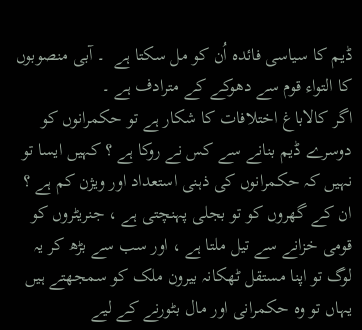ڈیم کا سیاسی فائدہ اُن کو مل سکتا ہے  ۔ آبی منصوبوں کا التواء قوم سے دھوکے کے مترادف ہے ۔
اگر کالاباغ اختلافات کا شکار ہے تو حکمرانوں کو  دوسرے ڈیم بنانے سے کس نے روکا ہے ؟ کہیں ایسا تو نہیں کہ حکمرانوں کی ذہنی استعداد اور ویژن کم ہے ؟ ان کے گھروں کو تو بجلی پہنچتی ہے ، جنریٹروں کو قومی خزانے سے تیل ملتا ہے ، اور سب سے بڑھ کر یہ لوگ تو اپنا مستقل ٹھکانہ بیرون ملک کو سمجھتے ہیں یہاں تو وہ حکمرانی اور مال بٹورنے کے لیے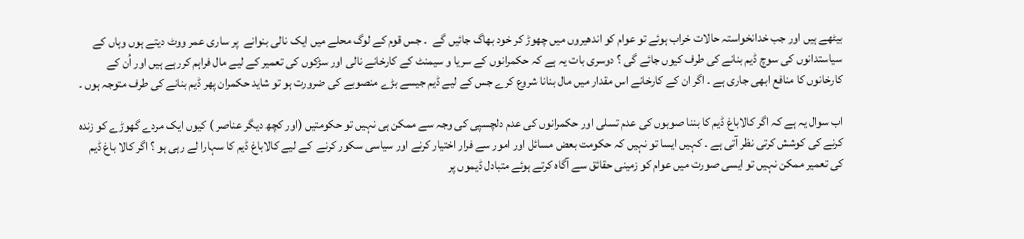بیٹھے ہیں اور جب خدانخواستہ حالات خراب ہوئے تو عوام کو اندھیروں میں چھوڑ کر خود بھاگ جائیں گے  ۔ جس قوم کے لوگ محلے میں ایک نالی بنوانے  پر ساری عمر ووٹ دیتے ہوں وہاں کے سیاستدانوں کی سوچ ڈیم بنانے کی طرف کیوں جائے گی ؟ دوسری بات یہ ہے کہ حکمرانوں کے سریا و سیمنٹ کے کارخانے نالی اور سڑکوں کی تعمیر کے لیے مال فراہم کررہے ہیں اور اُن کے کارخانوں کا منافع ابھی جاری ہے ۔ اگر ان کے کارخانے اس مقدار میں مال بنانا شروع کرے جس کے لیے ڈیم جیسے بڑے منصوبے کی ضرورت ہو تو شاید حکمران پھر ڈیم بنانے کی طرف متوجہ ہوں ۔

اب سوال یہ ہے کہ اگر کالاباغ ڈیم کا بننا صوبوں کی عدم تسلی اور حکمرانوں کی عدم دلچسپی کی وجہ سے ممکن ہی نہیں تو حکومتیں (اور کچھ دیگر عناصر ) کیوں ایک مردے گھوڑے کو زندہ کرنے کی کوشش کرتی نظر آتی ہے ۔ کہیں ایسا تو نہیں کہ حکومت بعض مسائل اور امور سے فرار اختیار کرنے اور سیاسی سکور کرنے  کے لیے کالاباغ ڈیم کا سہارا لے رہی ہو ؟ اگر کالا باغ ڈیم کی تعمیر ممکن نہیں تو ایسی صورت میں عوام کو زمینی حقائق سے آگاہ کرتے ہوئے متبادل ڈیموں پر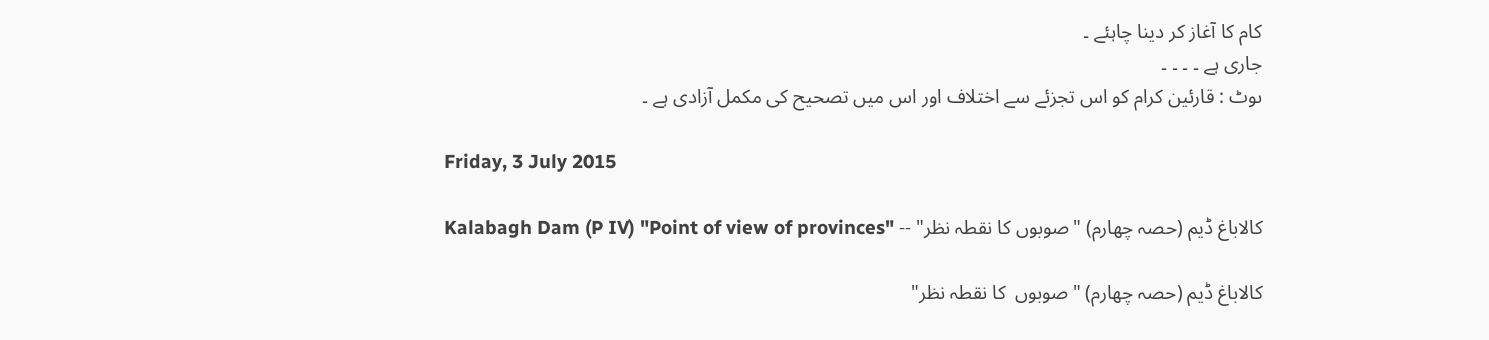کام کا آغاز کر دینا چاہئے ۔
جاری ہے ۔ ۔ ۔ ۔
ںوٹ : قارئین کرام کو اس تجزئے سے اختلاف اور اس میں تصحیح کی مکمل آزادی ہے ۔

Friday, 3 July 2015

کالاباغ ڈیم (حصہ چھارم) "صوبوں کا نقطہ نظر" -- "Kalabagh Dam (P IV) "Point of view of provinces

کالاباغ ڈیم (حصہ چھارم) "صوبوں  کا نقطہ نظر"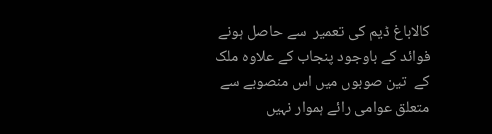کالاباغ ڈیم کی تعمیر  سے حاصل ہونے فوائد کے باوجود پنجاب کے علاوہ ملک کے  تین صوبوں میں اس منصوبے سے متعلق عوامی رائے ہموار نہیں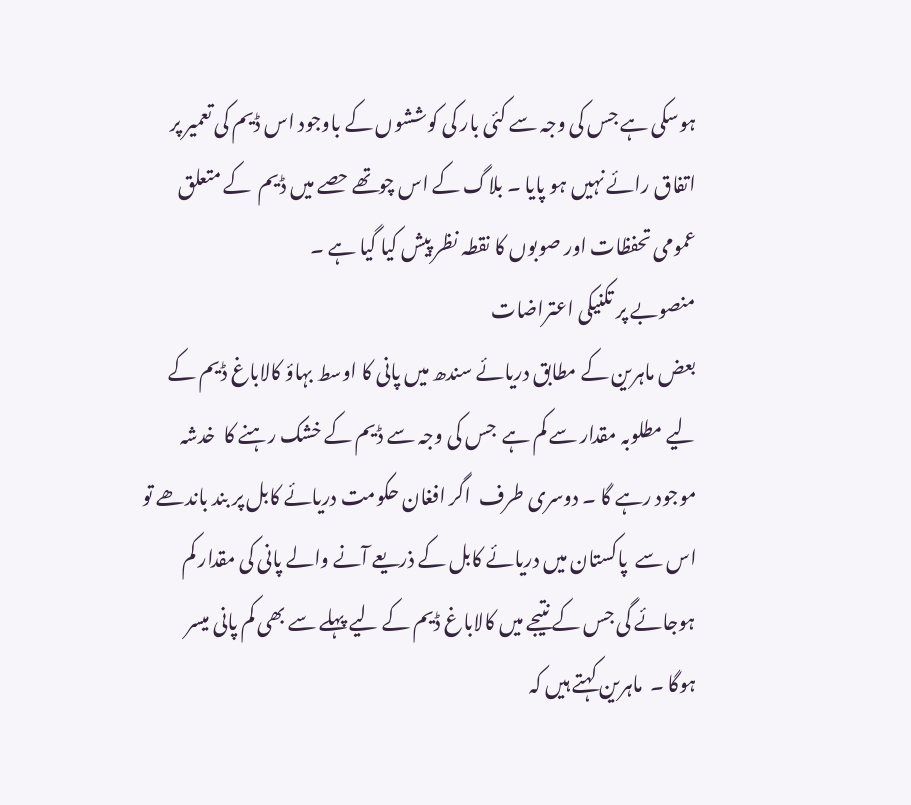ہوسکی ہے جس کی وجہ سے کئی بار کی کوششوں کے باوجود اس ڈیم کی تعمیر پر اتفاق رائے نہیں ہو پایا ۔ بلاگ کے اس چوتھے حصے میں ڈیم  کے متعلق عمومی تحفظات اور صوبوں کا نقطہ نظر پیش کیا گیا ہے ۔
منصوبے پر تکنیکی اعتراضات
بعض ماہرین کے مطابق دریائے سندھ میں پانی کا اوسط بہاؤ کالاباغ ڈیم کے لیے مطلوبہ مقدار سے کم ہے  جس کی وجہ سے ڈیم کے خشک رہنے کا  خدشہ  موجود رہے گا ۔ دوسری طرف  اگر افغان حکومت دریائے کابل پر بند باندھے تو اس سے  پاکستان میں دریائے کابل کے ذریعے آنے والے پانی کی مقدار کم ہوجائے گی جس کے نتیجے میں کالاباغ ڈیم کے لیے پہلے سے بھی کم پانی میسر ہوگا ۔  ماہرین کہتے ہیں کہ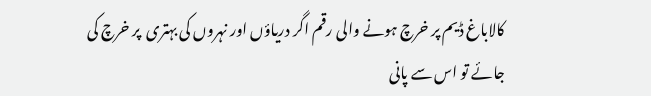کالاباغ ڈیم پر خرچ ہونے والی رقم اگر دریاؤں اور نہروں کی بہتری  پر خرچ کی جائے تو اس سے پانی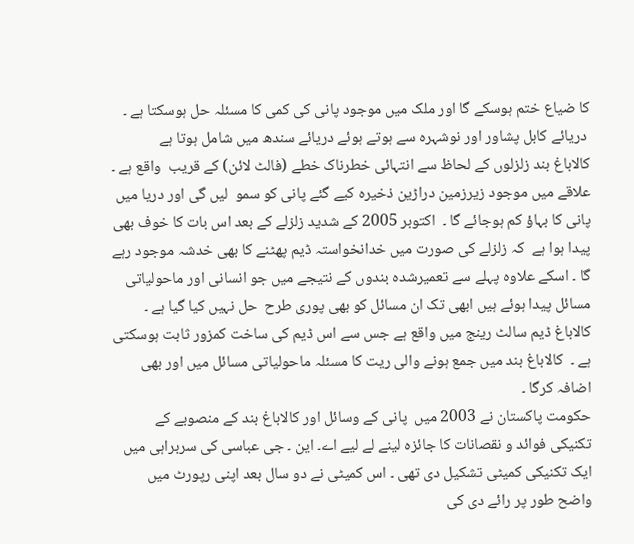کا ضیاع ختم ہوسکے گا اور ملک میں موجود پانی کی کمی کا مسئلہ حل ہوسکتا ہے ۔
 دریائے کابل پشاور اور نوشہرہ سے ہوتے ہوئے دریائے سندھ میں شامل ہوتا ہے
کالاباغ بند زلزلوں کے لحاظ سے انتہائی خطرناک خطے (فالٹ لائن) کے قریب  واقع ہے ۔  علاقے میں موجود زیرزمین دراڑین ذخیرہ کیے گئے پانی کو سمو  لیں گی اور دریا میں پانی کا بہاؤ کم ہوجائے گا ۔  اکتوبر 2005 کے شدید زلزلے کے بعد اس بات کا خوف بھی پیدا ہوا ہے  کہ زلزلے کی صورت میں خدانخواستہ ڈیم پھٹنے کا بھی خدشہ موجود رہے گا ۔ اسکے علاوہ پہلے سے تعمیرشدہ بندوں کے نتیجے میں جو انسانی اور ماحولیاتی مسائل پیدا ہوئے ہیں ابھی تک ان مسائل کو بھی پوری طرح  حل نہیں کیا گیا ہے ۔ کالاباغ ڈیم سالٹ رینج میں واقع ہے جس سے اس ڈیم کی ساخت کمزور ثابت ہوسکتی ہے ۔  کالاباغ بند میں جمع ہونے والی ریت کا مسئلہ ماحولیاتی مسائل میں اور بھی اضافہ کرگا ۔
حکومت پاکستان نے 2003 میں  پانی کے وسائل اور کالاباغ بند کے منصوبے کے تکنیکی فوائد و نقصانات کا جائزہ لینے لے لیے اے۔ این ۔ جی عباسی کی سربراہی میں ایک تکنیکی کمیٹی تشکیل دی تھی ۔ اس کمیٹی نے دو سال بعد اپنی رپورٹ میں واضح طور پر رائے دی کی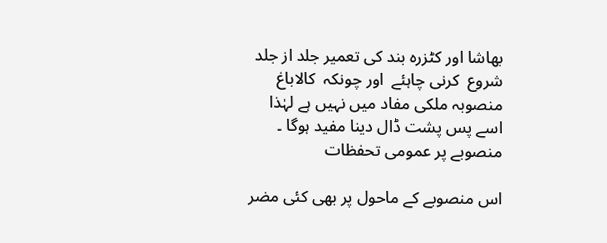بھاشا اور کٹزرہ بند کی تعمیر جلد از جلد شروع  کرنی چاہئے  اور چونکہ  کالاباغ منصوبہ ملکی مفاد میں نہیں ہے لہٰذا اسے پس پشت ڈال دینا مفید ہوگا ۔
منصوبے پر عمومی تحفظات

اس منصوبے کے ماحول پر بھی کئی مضر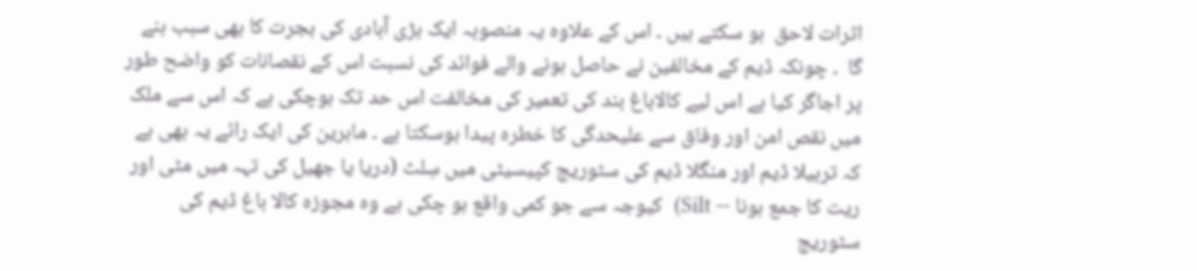اثرات لاحق  ہو سکتے ہیں ۔ اس کے علاوہ یہ منصوبہ ایک بڑی آبادی کی ہجرت کا بھی سبب بنے گا  ۔ چونکہ ڈیم کے مخالفین نے حاصل ہونے والے فوائد کی نسبت اس کے نقصانات کو واضح طور پر اجاگر کیا ہے اس لیے کالاباغ بند کی تعمیر کی مخالفت اس حد تک ہوچکی ہے کہ اس سے ملک میں نقص امن اور وفاق سے علیحدگی کا خطرہ پیدا ہوسکتا ہے ۔ ماہرین کی ایک رائے یہ بھی ہے کہ تربیلا ڈیم اور منگلا ڈیم کی سٹوریج کپیسیٹی میں سِلٹ (دریا یا جھیل کی تہہ میں مٹی اور ریت کا جمع ہونا -- Silt)  کیوجہ سے جو کمی واقع ہو چکی ہے وہ مجوزہ کالا باغ ڈیم کی سٹوریج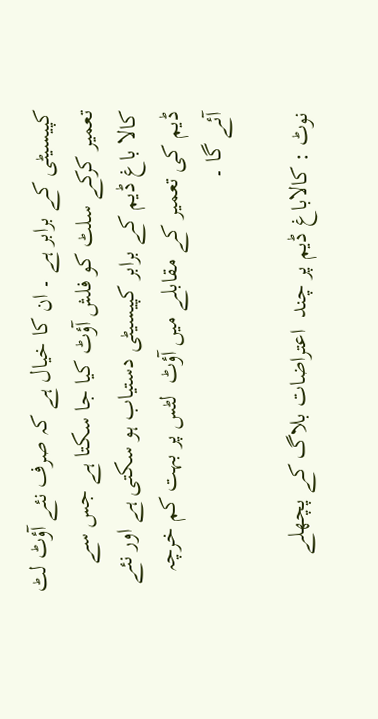کپیسیٹی کے برابر ہے ۔ ان کا خیال ہے کہ صرف نئے آؤٹ لٹ تعمیر کرکے سلٹ کو فلش آؤٹ کیا جا سکتا ہے جس سے کالا باغ ڈیم کے برابر کپیسیٹی دستیاب ہو سکتی ہے اور نئے ڈیم کی تعمیر کے مقابلے میں آؤٹ  لٹس پر بہت کم خرچہ آئے گا ۔

نوٹ : کالاباغ ڈیم پر چند  اعتراضات بلاگ کے پچھلے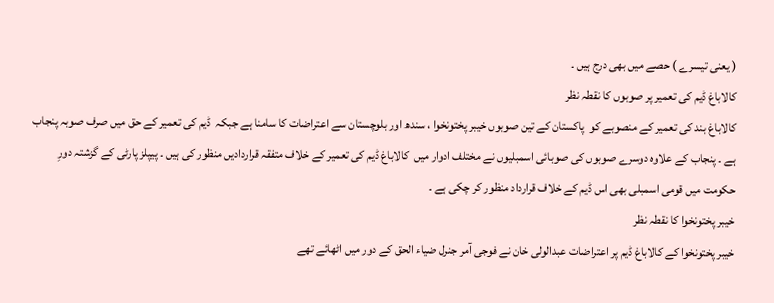( یعنی تیسرے ) حصے میں بھی درج ہیں ۔
کالاباغ ڈیم کی تعمیر پر صوبوں کا نقطہ نظر
کالاباغ بند کی تعمیر کے منصوبے کو  پاکستان کے تین صوبوں خیبر پختونخوا ، سندھ اور بلوچستان سے اعتراضات کا سامنا ہے جبکہ  ڈیم کی تعمیر کے حق میں صرف صوبہ پنجاب ہے ۔ پنجاب کے علاوہ دوسرے صوبوں کی صوبائی اسمبلیوں نے مختلف ادوار میں  کالاباغ ڈیم کی تعمیر کے خلاف متفقہ قراردادیں منظور کی ہیں ۔ پیپلز پارٹی کے گزشتہ دورِ حکومت میں قومی اسمبلی بھی اس ڈیم کے خلاف قرارداد منظور کر چکی ہے ۔
خیبر پختونخوا کا نقطہ نظر
خیبر پختونخوا کے کالاباغ ڈیم پر اعتراضات عبدالولی خان نے فوجی آمر جنرل ضیاء الحق کے دور میں اٹھائے تھے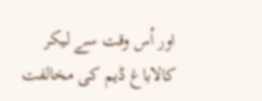اور اُس وقت سے لیکر کالاباغ ڈیم کی مخالفت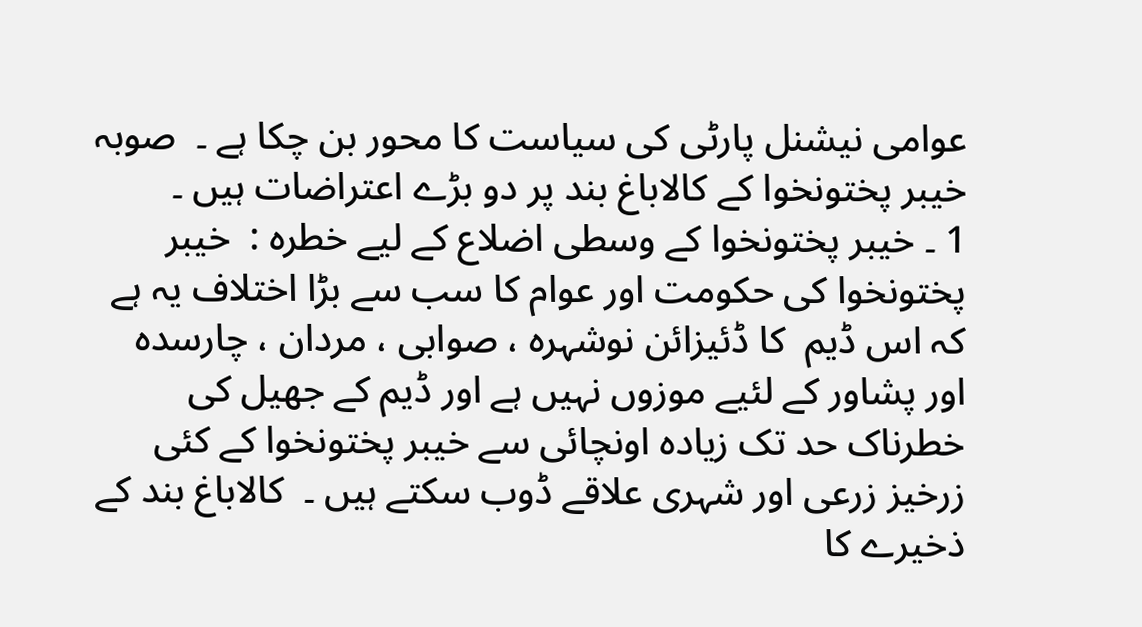عوامی نیشنل پارٹی کی سیاست کا محور بن چکا ہے ۔  صوبہ خیبر پختونخوا کے کالاباغ بند پر دو بڑے اعتراضات ہیں ۔
1 ۔ خیبر پختونخوا کے وسطی اضلاع کے لیے خطرہ :  خیبر پختونخوا کی حکومت اور عوام کا سب سے بڑا اختلاف یہ ہے کہ اس ڈیم  کا ڈئیزائن نوشہرہ ، صوابی ، مردان ، چارسدہ  اور پشاور کے لئیے موزوں نہیں ہے اور ڈیم کے جھیل کی خطرناک حد تک زیادہ اونچائی سے خیبر پختونخوا کے کئی زرخیز زرعی اور شہری علاقے ڈوب سکتے ہیں ۔  کالاباغ بند کے ذخیرے کا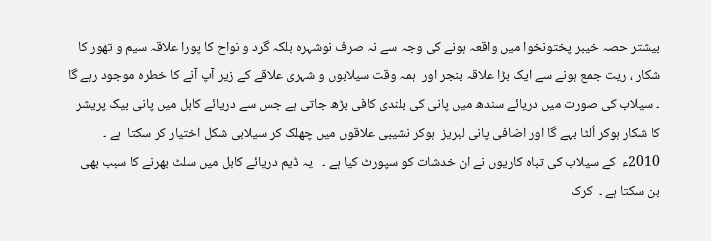بیشتر حصہ خیبر پختونخوا میں واقعہ ہونے کی وجہ سے نہ صرف نوشہرہ بلکہ گرد و نواح کا پورا علاقہ سیم و تھور کا شکار ، ریت جمع ہونے سے ایک بڑا علاقہ بنجر اور  ہمہ وقت سیلابوں و شہری علاقے کے زیر آپ آنے کا خطرہ موجود رہے گا  ۔ سیلاب کی صورت میں دریائے سندھ میں پانی کی بلندی کافی بڑھ جاتی ہے جس سے دریائے کابل میں پانی بیک پریشر کا شکار ہوکر اُلٹا بہے گا اور اضافی پانی لبریز  ہوکر نشیبی علاقوں میں چھلک کر سیلابی شکل اختیار کر سکتا  ہے ۔ 2010ء  کے سیلاب کی تباہ کاریوں نے ان خدشات کو سپورٹ کیا ہے ۔   یہ ڈیم دریائے کابل میں سلٹ بھرنے کا سبب بھی بن سکتا ہے ۔  کرک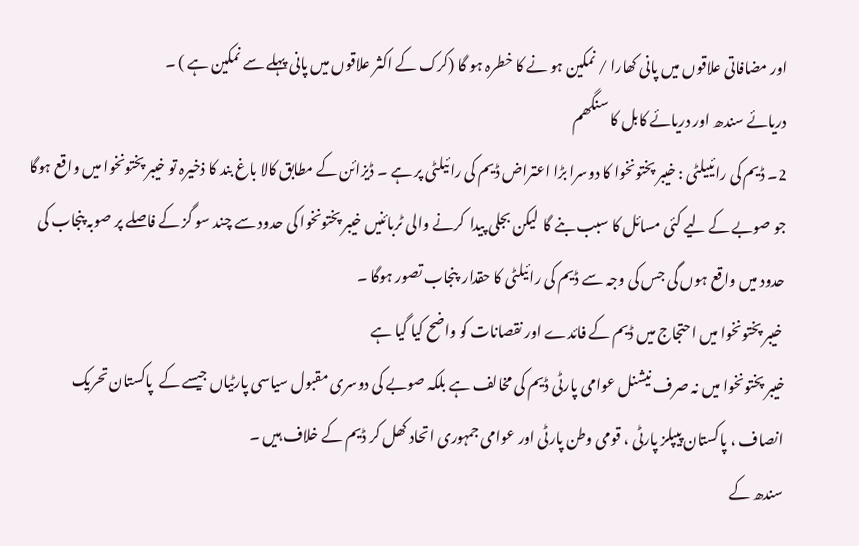اور مضافاتی علاقوں میں پانی کھارا / نمکین ہو نے کا خطرہ ہو گا (کرک کے اکثر علاقوں میں پانی پہلے سے نمکین ہے ) ۔
دریائے سندھ اور دریائے کابل کا سنگھم
2۔ ڈیم کی رائییلٹی : خیبر پختونخوا کا دوسرا بڑا اعتراض ڈیم کی رائیلٹی پر ہے ۔ ڈیزائن کے مطابق کالا باغ بند کا ذخیرہ تو خیبر پختونخوا میں واقع ہوگا جو صوبے کے لیے کئی مسائل کا سبب بنے گا  لیکن بجلی پیدا  کرنے والی ٹربائنیں خیبر پختونخوا کی حدود سے چند سو گز کے فاصلے پر صوبہ پنجاب کی حدود میں واقع ہوں گی جس کی وجہ سے ڈیم کی رائیلٹی کا حقدار  پنجاب تصور ہوگا ۔
 خیبر پختونخوا میں احتجاج میں ڈیم کے فائدے اور نقصانات کو واضح کیا گیا ہے
خیبر پختونخوا میں نہ صرف نیشنل عوامی پارٹی ڈیم کی مخالف ہے بلکہ صوبے کی دوسری مقبول سیاسی پارٹیاں جیسے کے  پاکستان تحریک انصاف ، پاکستان پیپلز پارٹی ، قومی وطن پارٹی اور عوامی جمہوری اتحاد کھل کر ڈیم کے خلاف ہیں ۔
سندھ کے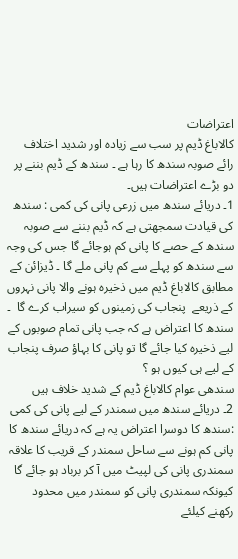اعتراضات
کالاباغ ڈیم پر سب سے زیادہ اور شدید اختلاف رائے صوبہ سندھ کا رہا ہے ۔ سندھ کے ڈیم بننے پر دو بڑے اعتراضات ہیں۔
1۔ دریائے سندھ میں زرعی پانی کی کمی : سندھ کی قیادت سمجھتی ہے کہ ڈیم بننے سے صوبہ سندھ کے حصے کا پانی کم ہوجائے گا جس کی وجہ سے سندھ کو پہلے سے کم پانی ملے گا ۔ ڈیزائن کے مطابق کالاباغ ڈیم میں ذخیرہ ہونے والا پانی نہروں کے ذریعے  پنجاب کی زمینوں کو سیراب کرے گا  ۔ سندھ کا اعتراض ہے کہ جب پانی تمام صوبوں کے لیے ذخیرہ کیا جائے گا تو پانی کا بہاؤ صرف پنجاب کے لیے ہی کیوں ہو ؟
سندھی عوام کالاباغ ڈیم کے شدید خلاف ہیں
2۔ دریائے سندھ میں سمندر کے لیے پانی کی کمی :سندھ کا دوسرا اعتراض یہ ہے کہ دریائے سندھ کا پانی کم ہونے سے ساحل سمندر کے قریب کا علاقہ سمندری پانی کی لپیٹ میں آ کر برباد ہو جائے گا کیونکہ سمندری پانی کو سمندر میں محدود رکھنے کیلئے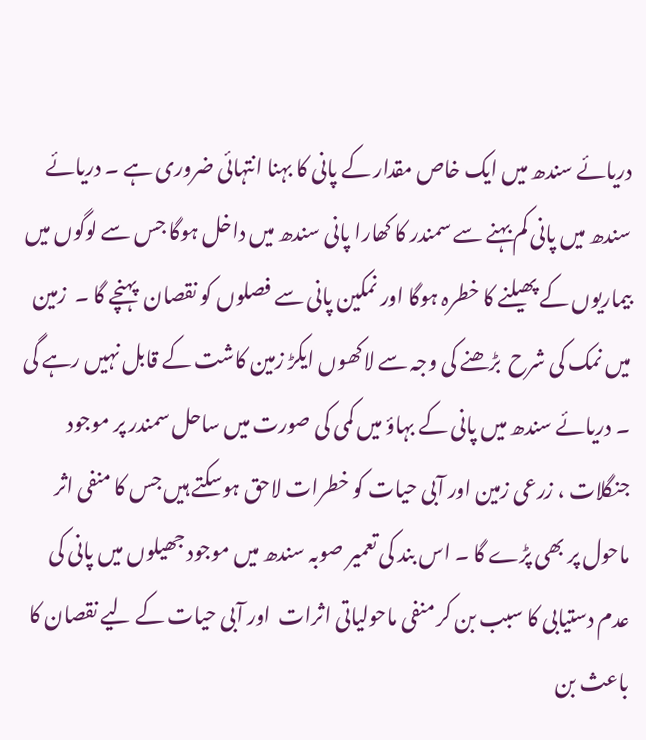دریائے سندھ میں ایک خاص مقدار کے پانی کا بہنا انتہائی ضروری ہے ۔ دریائے سندھ میں پانی کم بہنے سے سمندر کا کھارا پانی سندھ میں داخل ہوگا جس سے لوگوں میں بیماریوں کے پھیلنے کا خطرہ ہوگا اور نمکین پانی سے فصلوں کو نقصان  پہنچے گا ۔  زمین میں نمک کی شرح  بڑھنے کی وجہ سے لاکھوں ایکڑ زمین کاشت کے قابل نہیں رہے گی   ۔ دریائے سندھ میں پانی کے بہاؤ میں کمی کی صورت میں ساحل سمندر پر موجود جنگلات ، زرعی زمین اور آبی حیات کو خطرات لاحق ہوسکتے ہیں جس کا منفی اثر ماحول پر بھی پڑے گا ۔ اس بند کی تعمیر صوبہ سندھ میں موجود جھیلوں میں پانی کی عدم دستیابی کا سبب بن کر منفی ماحولیاتی اثرات  اور آبی حیات کے لیے نقصان کا باعث بن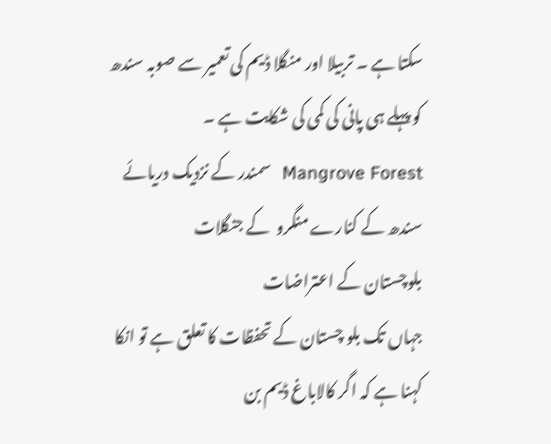سکتا ہے ۔ تربیلا اور منگلا ڈیم کی تعمیر سے صوبہ سندھ کو پہلے ہی پانی کی کمی کی شکایت ہے ۔
Mangrove Forest  سمندر کے نزدیک دریائے سندھ کے کنارے منگرو  کے جنگلات
بلوچستان کے اعتراضات
جہاں تک بلو چستان کے تحفظات کا تعلق ہے تو انکا کہنا ہے کہ اگر کالاباغ ڈیم بن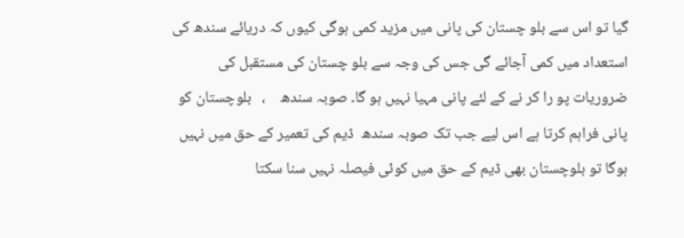گیا تو اس سے بلو چستان کی پانی میں مزید کمی ہوگی کیوں کہ دریائے سندھ کی استعداد میں کمی آجائے گی جس کی وجہ سے بلو چستان کی مستقبل کی ضروریات پو را کر نے کے لئے پانی مہیا نہیں ہو گا۔ صوبہ سندھ    ،   بلوچستان کو پانی فراہم کرتا ہے اس لیے جب تک صوبہ سندھ  ڈیم کی تعمیر کے حق میں نہیں ہوگا تو بلوچستان بھی ڈیم کے حق میں کوئی فیصلہ نہیں سنا سکتا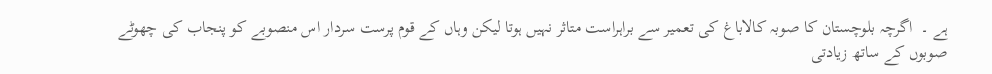ہے ۔  اگرچہ بلوچستان کا صوبہ کالاباغ کی تعمیر سے براہراست متاثر نہیں ہوتا لیکن وہاں کے قوم پرست سردار اس منصوبے کو پنجاب کی چھوٹے صوبوں کے ساتھ زیادتی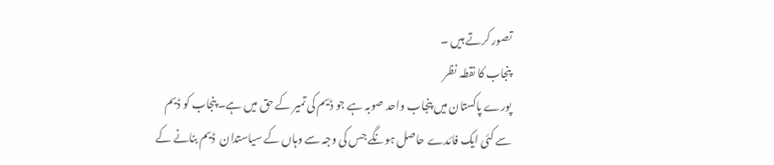تصور کرتے ہیں ۔
پنجاب کا نقطہ نظر
پورے پاکستان میں پنجاب واحد صوبہ ہے جو ڈیم کی تمیر کے حق میں ہے۔ پنجاب کو ڈیم سے کئی ایک فائدے حاصل ہونگے جس کی وجہ سے وہاں کے سیاستدان  ڈیم بنانے کے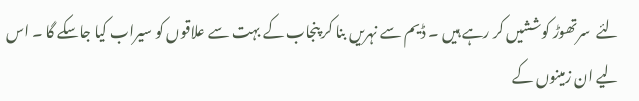لئے  سرتھوڑ کوششیں کر رہے ہیں ۔ ڈیم سے نہریں بنا کر پنجاب کے بہت سے علاقوں کو سیراب کیا جاسکے گا ۔ اس لیے ان زمینوں کے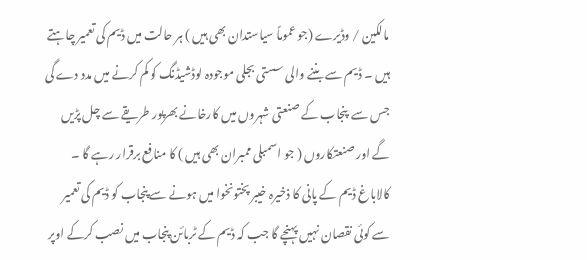مالکین / وڈیرے (جو عموماً سیاستدان بھی ہیں ) ہر حالت میں ڈیم کی تعمیر چاہتے ہیں ۔ ڈیم سے بننے والی سستی بجلی موجودہ لوڈشیڈنگ کو کم کرنے میں مدد دے گی جس سے  پنجاب کے صنعتی شہروں میں کارخانے بھرپور طریقے سے چل پڑیں گے اور صنعتکاروں ( جو اسمبلی ممبران بھی ہیں ) کا منافع برقرار رہے گا ۔ کالاباغ ڈیم کے پانی کا ذخیرہ خیبر پختونخوا میں ہونے سے پنجاب کو ڈیم کی تعمیر سے کوئی نقصان نہیں پہنچے گا جب کہ ڈیم کے ٹربائن پنجاب میں نصب کرکے اوپر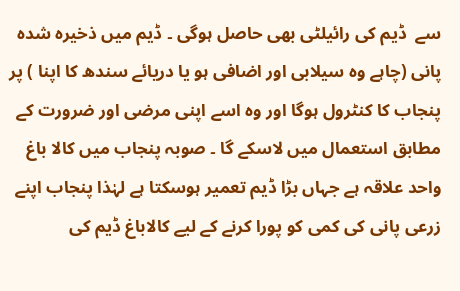سے  ڈیم کی رائیلٹی بھی حاصل ہوگی ۔ ڈیم میں ذخیرہ شدہ پانی (چاہے وہ سیلابی اور اضافی ہو یا دریائے سندھ کا اپنا ) پر پنجاب کا کنٹرول ہوگا اور وہ اسے اپنی مرضی اور ضرورت کے مطابق استعمال میں لاسکے گا ۔ صوبہ پنجاب میں کالا باغ واحد علاقہ ہے جہاں بڑا ڈیم تعمیر ہوسکتا ہے لہٰذا پنجاب اپنے زرعی پانی کی کمی کو پورا کرنے کے لیے کالاباغ ڈیم کی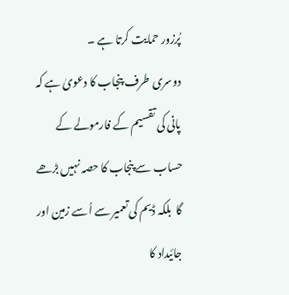پُرزور حمایت کرتا ہے ۔
دوسری طرف پنجاب کا دعویٰ ہے کہ پانی کی تقسیم کے فارمولے کے حساب سے پنجاب کا حصہ نہیں بڑھے  گا  بلکہ ڈیم کی تعمیر سے اُسے زمین اور جائیداد کا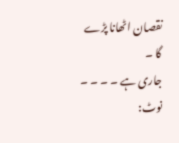نقصان اٹھانا پڑے گا ۔
جاری ہے ۔ ۔ ۔ ۔
نوٹ: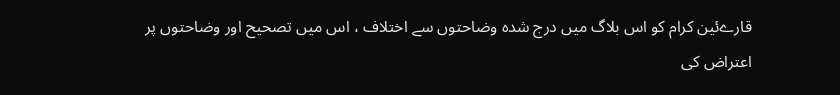قارےئین کرام کو اس بلاگ میں درج شدہ وضاحتوں سے اختلاف ، اس میں تصحیح اور وضاحتوں پر اعتراض کی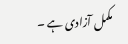مکمل آزادی ہے ۔